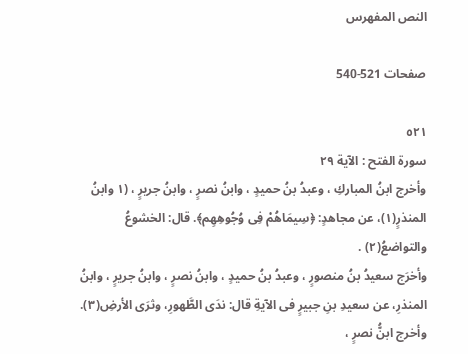النص المفهرس

صفحات 521-540

٥٢١
سورة الفتح : الآية ٢٩
وأخرج ابنُ المباركِ ، وعبدُ بنُ حميدٍ ، وابنُ نصرٍ ، وابنُ جريرٍ ، (١ وابنُ
المنذرٍ(١)، عن مجاهدٍ: ﴿سِيمَاهُمْ فِى وُجُوهِهِم﴾. قال: الخشوعُ
والتواضعُ(٢) .
وأخرَج سعيدُ بنُ منصورٍ ، وعبدُ بنُ حميدٍ ، وابنُ نصرٍ ، وابنُ جريرٍ ، وابنُ
المنذرِ، عن سعيدِ بنِ جبيرٍ فى الآيةِ قال: ندَى الطَّهورِ، وثرَى الأرضِ(٣).
وأخرج ابنُّ نصرٍ ،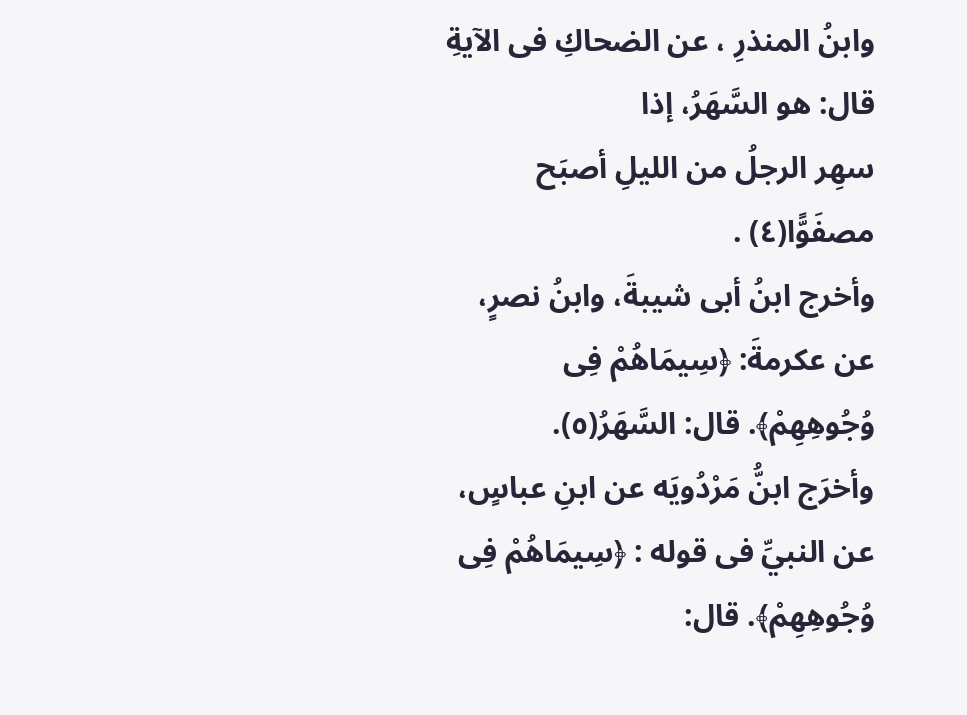وابنُ المنذرِ ، عن الضحاكِ فى الآيةِ قال: هو السَّهَرُ، إذا
سهِر الرجلُ من الليلِ أصبَح مصفَوًّا(٤) .
وأخرج ابنُ أبى شيبةَ، وابنُ نصرٍ، عن عكرمةَ: ﴿سِيمَاهُمْ فِى
وُجُوهِهِمْ﴾. قال: السَّهَرُ(٥).
وأخرَج ابنُّ مَرْدُويَه عن ابنِ عباسٍ، عن النبيِّ فى قوله : ﴿سِیمَاهُمْ فِی
وُجُوهِهِمْ﴾. قال: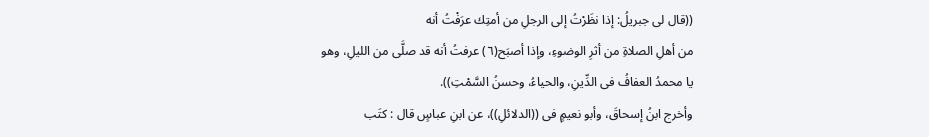((قال لى جبريلُ: إذا نظَرْتُ إلى الرجلِ من أمتِك عرَفْتُ أنه
من أهلِ الصلاةِ من أثرِ الوضوءِ، وإذا أصبَح(٦) عرفتُ أنه قد صلَّى من الليلِ، وهو
يا محمدُ العفافُ فى الدِّينِ، والحياءُ، وحسنُ السَّمْتِ)).
وأخرج ابنُ إسحاقَ، وأبو نعيمٍ فى ((الدلائلِ))، عن ابنِ عباسٍ قال : كتَب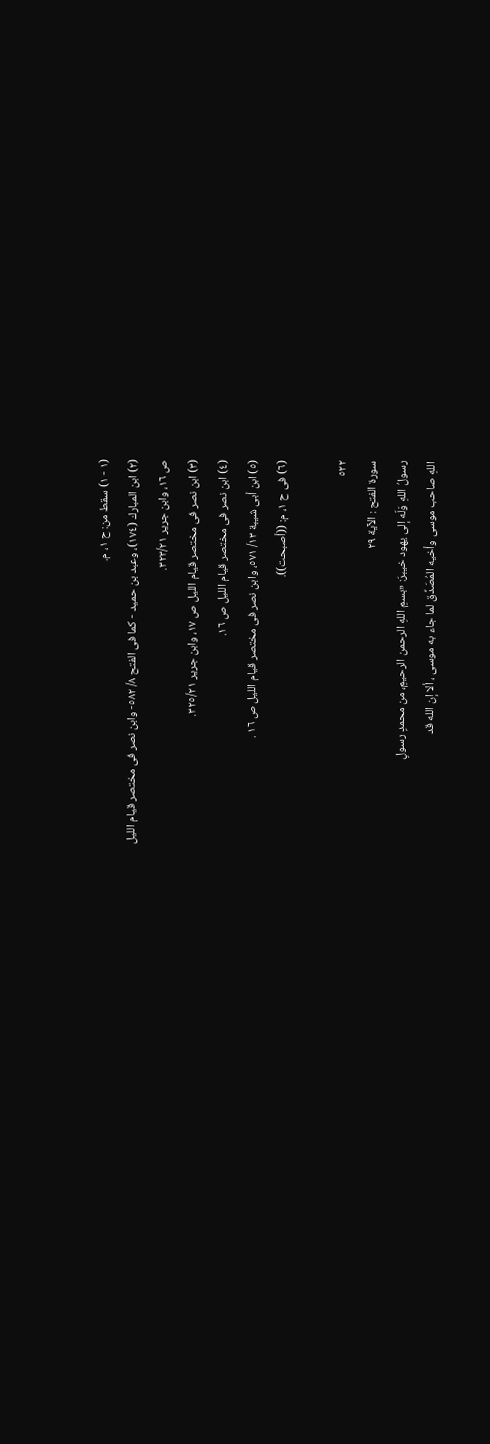(١ - ١) سقط من: ح ١، م.
(٢) ابن المبارك (١٧٤)، وعبد بن حميد - كما فى الفتح ٨/ ٥٨٢- وابن نصر فى مختصر قيام الليل
ص ١٦، وابن جرير ٣٢٣/٢١.
(٣) ابن نصر فى مختصر قيام الليل ص ١٧، وابن جرير ٣٢٥/٢١.
(٤) ابن نصر فى مختصر قيام الليل ص ١٦.
(٥) ابن أبى شيبة ١٣/ ٥٧١، وابن نصر فى مختصر قيام الليل ص ١٦ .
(٦) فى ح ١، م: ((أصبحت)).

٥٢٢
سورة الفتح : الآية ٢٩
رسولُ اللهِ وَلّه إلى يهود خيبرَ: «بسمِ اللهِ الرحمن الرحيمِ، من محمدٍ رسولٍ
اللهِ صاحب موسی وأخیه المُصَدِّق لما جاء به موسی ، ألا إن الله قد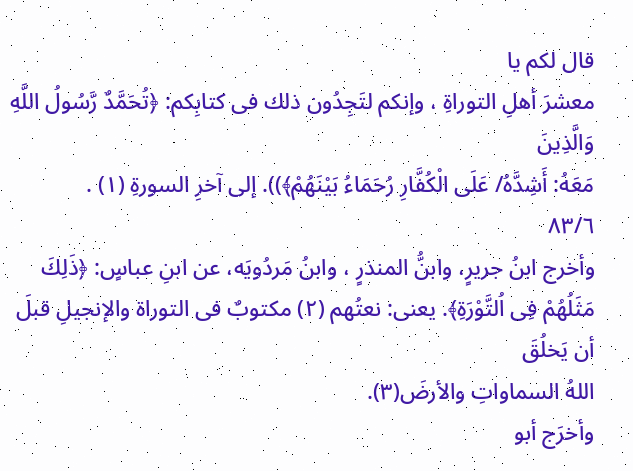قال لکم یا
معشرَ أهلِ التوراةِ ، وإنكم لتَجِدُون ذلك فى كتابِكم: ﴿تُحَمَّدٌ رَّسُولُ اللَّهِ وَالَّذِينَ
مَعَهُ: أَشِدَّهُ/ عَلَى الْكُفَّارِ رُحَمَاءُ بَيْنَهُمْ﴾)). إلى آخرِ السورةِ (١) .
٨٣/٦
وأخرج ابنُ جريرٍ، وابنُّ المنذرٍ ، وابنُ مَردُويَه، عن ابنِ عباسٍ: ﴿ذَلِكَ
مَثَلُهُمْ فِى اُلتَّوْرَةِ﴾. يعنى: نعتُهم (٢) مكتوبٌ فى التوراة والإنجيلِ قبلَ أن يَخلُقَ
اللهُ السماواتِ والأرضَ(٣).
وأخرَج أبو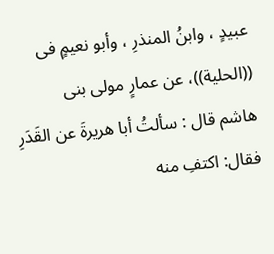عبيدٍ ، وابنُ المنذرِ ، وأبو نعيمٍ فى ((الحلية))، عن عمارٍ مولى بنى
هاشم قال : سألتُ أبا هريرةَ عن القَدَرِ فقال: اكتفِ منه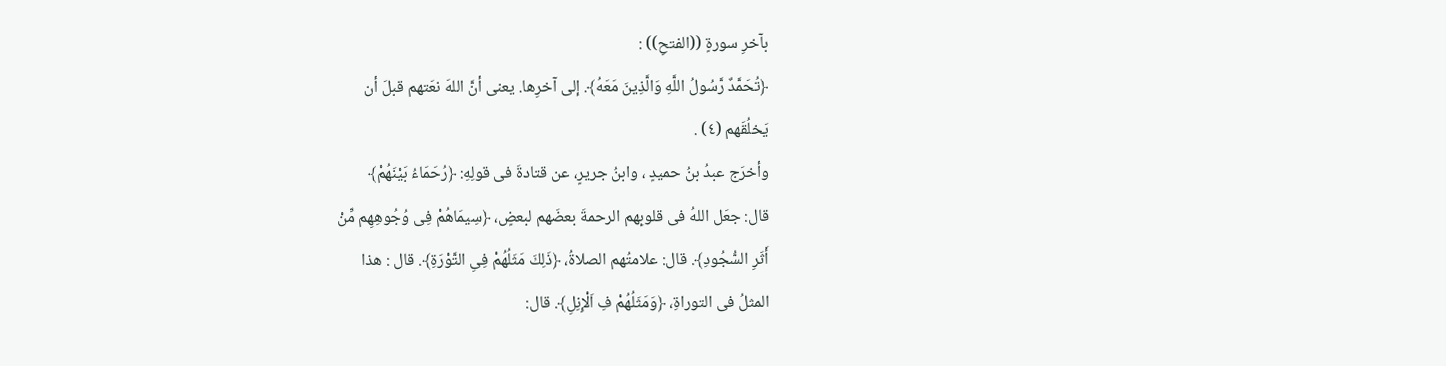بآخرِ سورةٍ ((الفتحِ)) :
﴿تُحَمَّدٌ رَّسُولُ اللَّهِ وَالَّذِينَ مَعَهُ﴾. إلى آخرِها. يعنى أنَّ اللهَ نعَتهم قبلَ أن
يَخلُقَهم (٤) .
وأخرَج عبدُ بنُ حميدٍ ، وابنُ جريرٍ، عن قتادةَ فى قولِهِ: ﴿رُحَمَاءُ بَيْنَهُمْ﴾
قال: جعَل اللهُ فى قلوبِهم الرحمةَ بعضَهم لبعضٍ، ﴿سِيمَاهُمْ فِى وُجُوهِهِم مِّنْ
أَثَرِ السُّجُودِ﴾. قال: علامتُهم الصلاةُ، ﴿ذَلِكَ مَثَلُهُمْ فِىِ التَّوْرَةِ﴾. قال : هذا
المثلُ فى التوراةِ، ﴿وَمَثَلُهُمْ فِ اَلْإِنِلِ﴾. قال: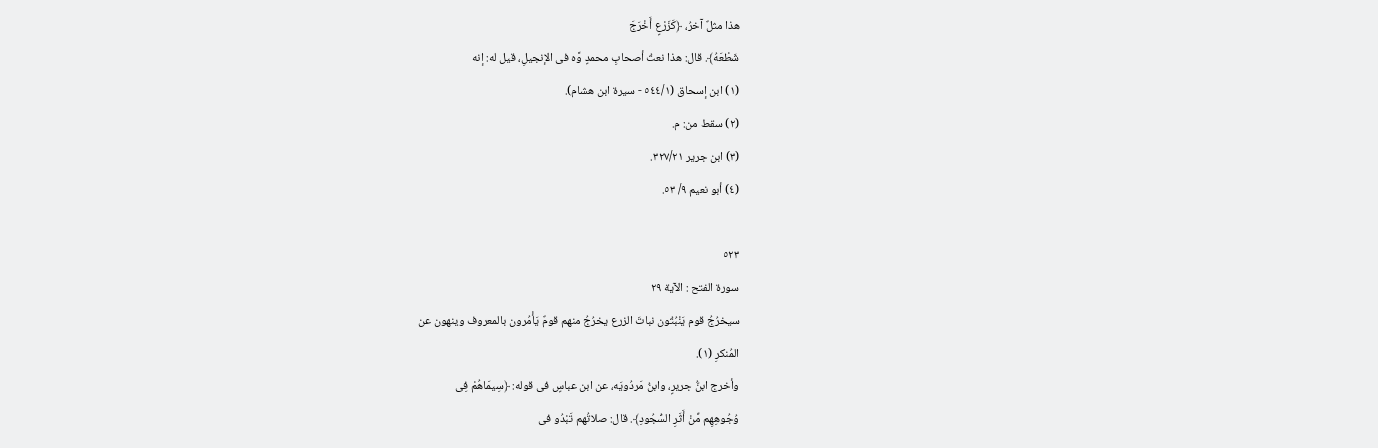هذا مثلٌ آخرُ، ﴿كَزَرْعٍ أَخْرَجَ
شَطْعَهُ﴾. قال: هذا نعتُ أصحابِ محمدٍ وَّه فى الإنجيلِ، قيل له: إنه
(١) ابن إسحاق (٥٤٤/١ - سيرة ابن هشام).
(٢) سقط من: م.
(٣) ابن جرير ٣٢٧/٢١.
(٤) أبو نعيم ٩/ ٥٣.

٥٢٣
سورة الفتح : الآية ٢٩
سیخرُجُ قوم يَنْبُتُون نباتَ الزرع يخرُجُ منهم قومٌ يَأْمُرون بالمعروف وينهون عن
المُنكرِ (١).
وأخرج ابنُّ جريرٍ، وابنُ مَردُويَه، عن ابن عباسٍ فى قوله: ﴿سِیمَاهُمْ فِی
وُجُوهِهِم مِّنْ أَثَرِ السُّجُودِ﴾. قال: صلاتُهم تَبْدُو فى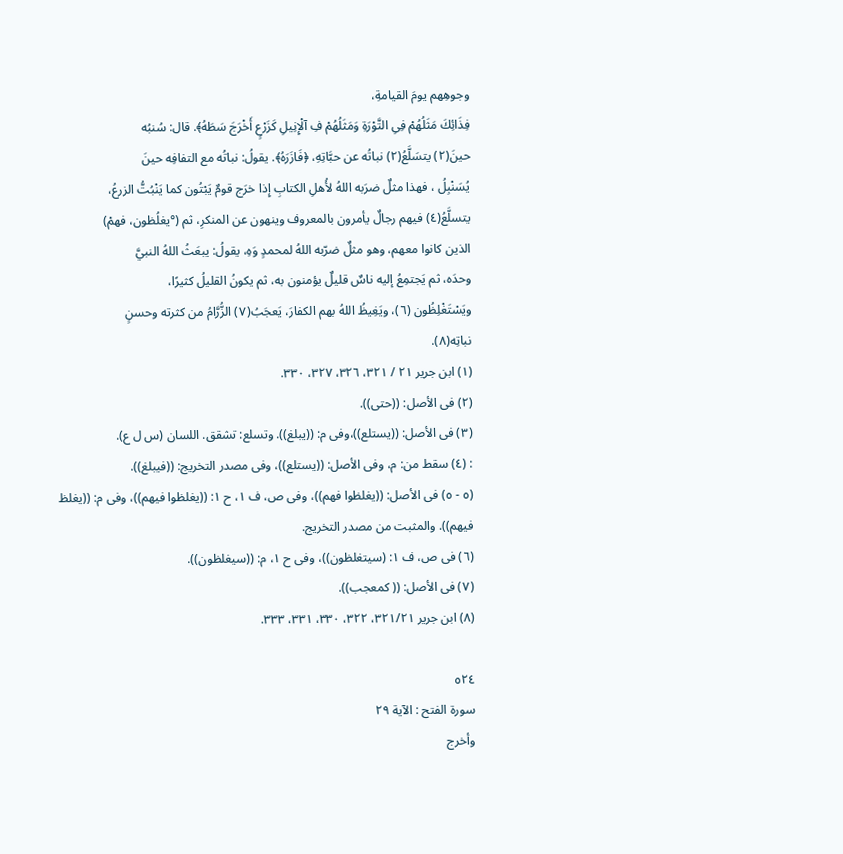وجوهِهم يومَ القيامةِ،
فِذَائِكَ مَثَلُهُمْ فِىِ التَّوْرَةِ وَمَثَلُهُمْ فِ آلْإِنِيلِ كَزَرْعٍ أَخْرَجَ سَطَهُ﴾. قال: سُنبُه
حينَ(٢) يتسَلَّعُ(٢) نباتُه عن حبَّاتِهِ، ﴿فَازَرَهُ﴾. يقولُ: نباتُه مع التفافِه حينَ
يُسَنْبِلُ ، فهذا مثلٌ ضرَبه اللهُ لأُهلِ الكتابِ إِذا خرَج قومٌ يَبْتُون كما يَنْبُتُّ الزرعُ،
يتسلَّعُ(٤) فيهم رجالٌ يأمرون بالمعروف وينهون عن المنكرِ، ثم (°يغلُظون، فهمْ)
الذين كانوا معهم، وهو مثلٌ ضرّبه اللهُ لمحمدٍ وَهِ، يقولُ: يبعَثُ اللهُ النبيَّ
وحدَه، ثم يَجتمِعُ إليه ناسٌ قليلٌ يؤمنون به، ثم يكونُ القليلُ كثيرًا،
ويَسْتَغْلِظُون (٦)، ويَغِيظُ اللهُ بهم الكفارَ، يَعجَبُ(٧) الزُّرَّامُ من كثرته وحسنٍ
نباتِه(٨).
(١) ابن جرير ٢١ / ٣٢١، ٣٢٦، ٣٢٧، ٣٣٠.
(٢) فى الأصل: ((حتى)).
(٣) فى الأصل: ((يستلع))،وفى م: ((يبلغ)). وتسلع: تشقق. اللسان (س ل ع).
: (٤) سقط من: م، وفى الأصل: ((يستلع))، وفى مصدر التخريج: ((فيبلغ)).
(٥ - ٥) فى الأصل: ((يغلظوا فهم))، وفى ص، ف ١، ح ١: ((يغلظوا فيهم))، وفى م: ((يغلظ
فيهم)). والمثبت من مصدر التخريج.
(٦) فى ص، ف ١: (سيتغلظون))، وفى ح ١، م: ((سيغلظون)).
(٧) فى الأصل: (( کمعجب)).
(٨) ابن جرير ٣٢١/٢١، ٣٢٢، ٣٣٠، ٣٣١، ٣٣٣.

٥٢٤
سورة الفتح : الآية ٢٩
وأخرج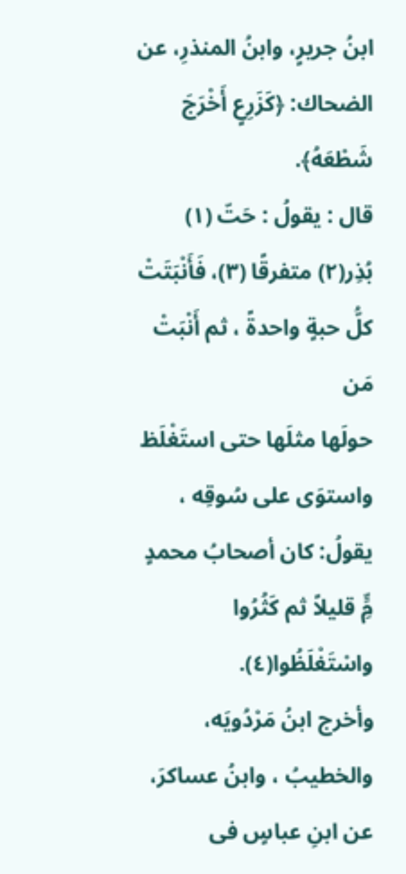ابنُ جريرٍ، وابنُ المنذرِ، عن الضحاك: ﴿كَزَرِعٍ أَخْرَجَ شَطْعَهُ﴾.
قال : يقولُ : حَتّ (١) بُذِر(٢) متفرقًا (٣)، فَأَنْبَتَتْ كلُّ حبةٍ واحدةً ، ثم أَنْبَتْ مَن
حولَها مثلَها حتى استَغْلَظ واستوَى على سُوقِه ، يقولُ: كان أصحابُ محمدٍ
مٍِّ قليلاً ثم كَثُرُوا واسْتَغْلَظُوا(٤).
وأخرج ابنُ مَرْدُويَه، والخطيبُ ، وابنُ عساكرَ، عن ابنِ عباسٍ فى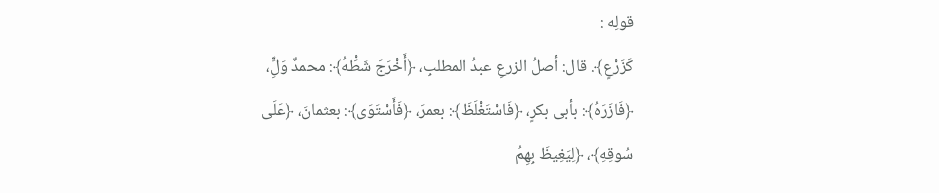قولِه :
كَزَرْعٍ﴾. قال: أصلُ الزرعِ عبدُ المطلبِ، ﴿أَخْرَجَ شَطَْهُ﴾: محمدٌ وَلٍِّ،
﴿فَازَرَهُ﴾: بأبى بكرٍ، ﴿فَاسْتَغْلَظَ﴾: بعمرَ، ﴿فَأَسْتَوَى﴾: بعثمانَ، ﴿عَلَى
سُوقِهِ﴾، ﴿لِيَغِيظَ بِهِمُ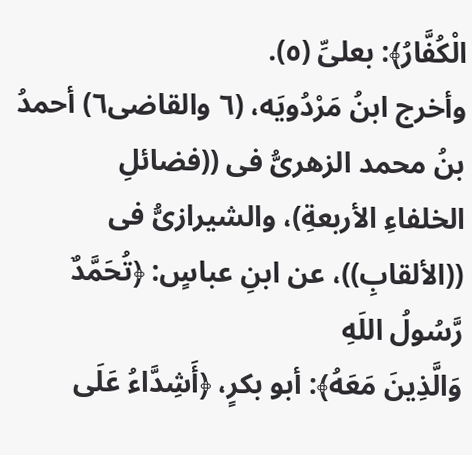الْكُفَّارُ﴾: بعلىِّ (٥).
وأخرج ابنُ مَرْدُويَه، (٦ والقاضى٦) أحمدُ بنُ محمد الزهرىُّ فى ((فضائلِ
الخلفاءِ الأربعةِ)، والشيرازىُّ فى ((الألقابِ))، عن ابنِ عباسٍ: ﴿تُحَمَّدٌ رَّسُولُ اللَهِ
وَالَّذِينَ مَعَهُ﴾: أبو بكرٍ، ﴿أَشِدَّاءُ عَلَى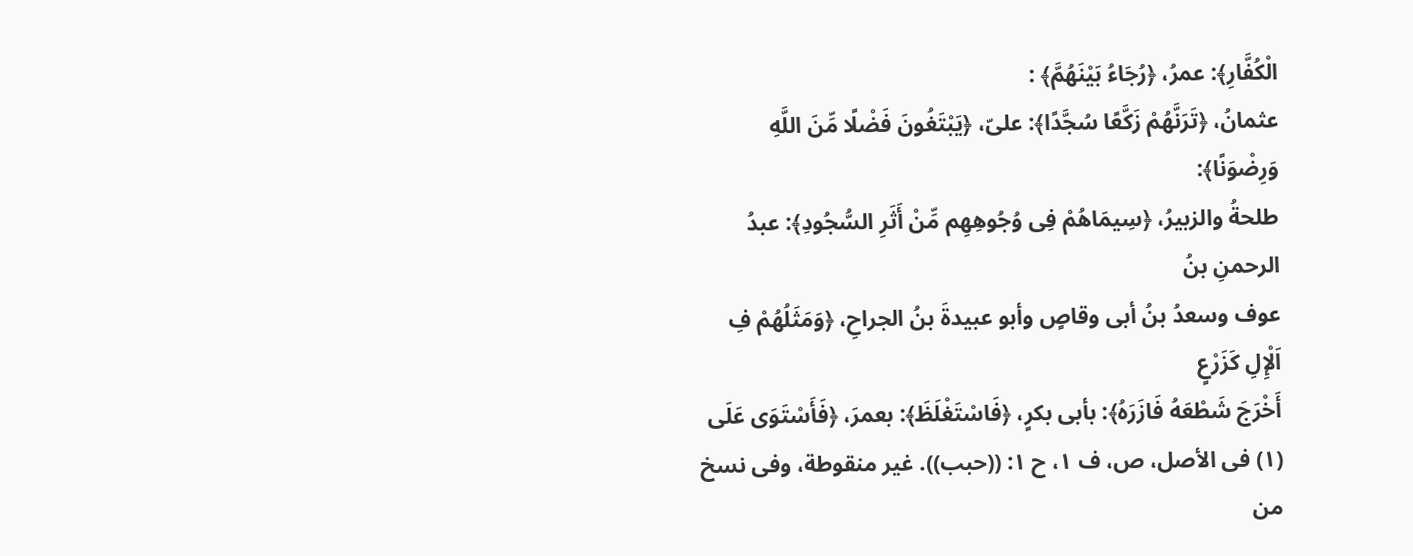الْكُفَّارِ﴾: عمرُ، ﴿رُجَاءُ بَيْنَهُمَّ﴾ :
عثمانُ، ﴿تَرَنَّهُمْ زَكَّعًا سُجَّدًا﴾: علىّ، ﴿يَبْتَغُونَ فَضْلًا مِّنَ اللَّهِ وَرِضْوَنًا﴾:
طلحةُ والزبيرُ، ﴿سِيمَاهُمْ فِى وُجُوهِهِم مِّنْ أَثَرِ السُّجُودِ﴾: عبدُ الرحمنِ بنُ
عوف وسعدُ بنُ أبى وقاصٍ وأبو عبيدةَ بنُ الجراحِ، ﴿وَمَثَلُهُمْ فِ اَلْإِلِ كَزَرْعٍ
أَخْرَجَ شَطْعَهُ فَازَرَهُ﴾: بأبى بكرٍ، ﴿فَاسْتَغْلَظَ﴾: بعمرَ، ﴿فَأَسْتَوَى عَلَى
(١) فى الأصل، ص، ف ١، ح ١: ((حبب)). غير منقوطة، وفى نسخ من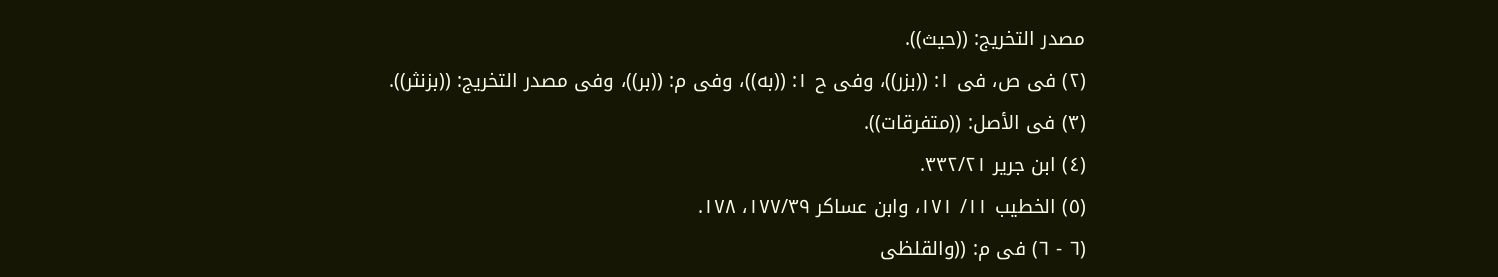مصدر التخريج: ((حيث)).
(٢) فى ص، فى ١: ((بزر))، وفى ح ١: ((به))، وفى م: ((بر))، وفى مصدر التخريج: ((بزنثر)).
(٣) فى الأصل: ((متفرقات)).
(٤) ابن جرير ٣٣٢/٢١.
(٥) الخطيب ١١/ ١٧١، وابن عساكر ١٧٧/٣٩، ١٧٨.
(٦ - ٦) فى م: ((والقلظى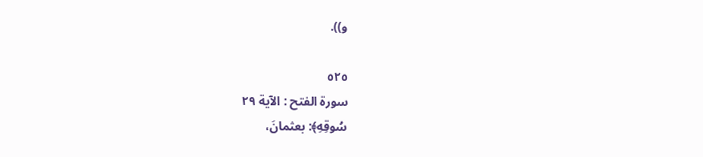و)).

٥٢٥
سورة الفتح : الآية ٢٩
سُوقِهِ﴾: بعثمانَ،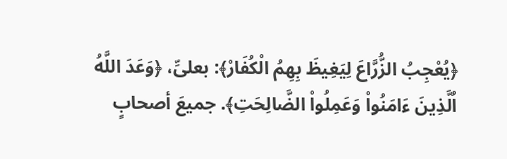﴿يُعْجِبُ الزُّرَّاعَ لِيَغِيظَ بِهِمُ الْكُفَارْ﴾: بعلىِّ، ﴿وَعَدَ اللَّهُ
اُلَّذِينَ ءَامَنُواْ وَعَمِلُواْ الضَّالِحَتِ﴾. جميعَ أصحابٍ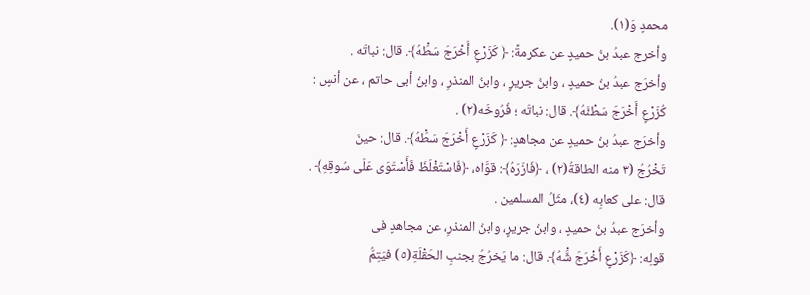محمدٍ وَ(١).
وأخرج عبدُ بنُ حميدٍ عن عكرمةً: ﴿ كَزَرْعٍ أَخْرَجَ سَطَْهُ﴾. قال: نباتَه .
وأخرَج عبدُ بنُ حميدٍ ، وابنُ جريرٍ ، وابنُ المنذرِ ، وابنُ أبى حاتم ، عن أنسٍ :
كُزَرْعٍ أَخْرَجَ سَطْئَهُ﴾. قال: نباتَه ؛ فُرُوخَه(٢) .
وأخرَج عبدُ بنُ حميدٍ عن مجاهدٍ: ﴿ كَزَرْعٍ أَخْرَجَ سَطَْهُ﴾. قال: حينَ
تَخْرُجُ (٣ منه الطاقةُ(٢) ، ﴿فَازَرَهُ﴾: قوَّاه، ﴿فَاسْتَغْلَظَ فَأَسْتَوَى عَلَى سُوقِهِ﴾ .
قال: على كعابِه (٤)، مثَلُ المسلمين .
وأخرَج عبدُ بنُ حميدٍ ، وابنُ جريرٍ، وابنُ المنذرِ، عن مجاهدٍ فى
قولِه: ﴿كَزَرْعٍ أَخْرَجَ شَّْهُ﴾. قال: ما يَخرُجُ بجنبِ الحَقْلَةِ(٥) فيَتِمُّ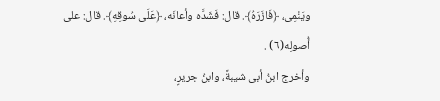ويَنْمِى، ﴿فَازَرَهُ﴾. قال: فَشَدَّه وأعانَه، ﴿عَلَى سُوقِهِ﴾. قال: على
أُصولِه(٦) .
وأخرج ابنُ أبى شيبةً، وابنُ جريرٍ،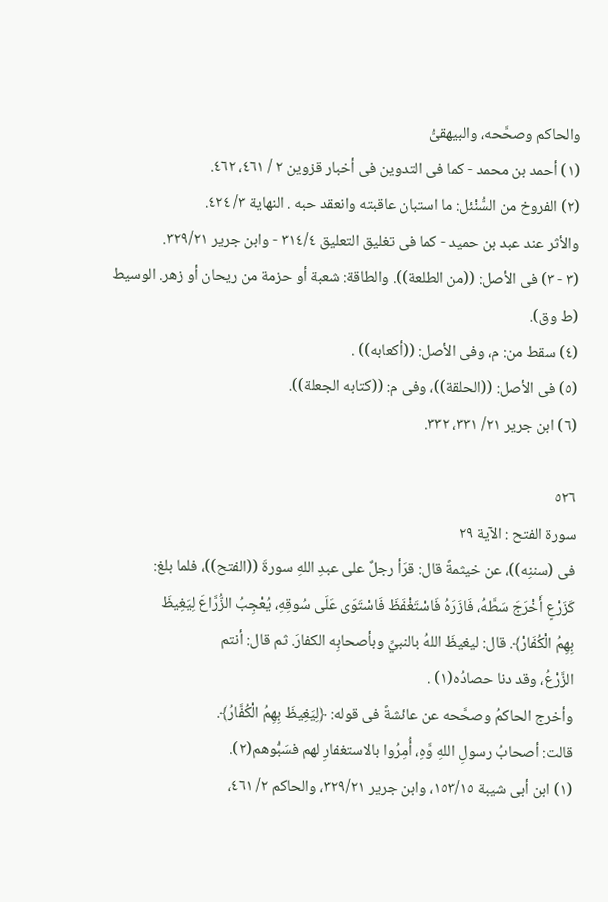والحاكم وصحَّحه، والبيهقىُّ
(١) أحمد بن محمد - كما فى التدوين فى أخبار قزوين ٢ / ٤٦١، ٤٦٢.
(٢) الفروخ من السُّنْئل: ما استبان عاقبته وانعقد حبه . النهاية ٣/ ٤٢٤.
والأثر عند عبد بن حميد - كما فى تغليق التعليق ٣١٤/٤ - وابن جرير ٣٢٩/٢١.
(٣ - ٣) فى الأصل: ((من الطلعة)). والطاقة: شعبة أو حزمة من ريحان أو زهر. الوسيط (ط وق).
(٤) سقط من: م، وفى الأصل: ((أكعابه)) .
(٥) فى الأصل: ((الحلقة))، وفى م: ((كتابه الجعلة)).
(٦) ابن جرير ٢١/ ٣٣١، ٣٣٢.

٥٢٦
سورة الفتح : الآية ٢٩
فى (سننِه))، عن خيثمةً قال: قرَأ رجلٌ على عبدِ اللهِ سورةَ ((الفتح))، فلما بلغ:
كَزَرْعٍ أَخْرَجَ سَطَّهُ، فَازَرَهُ فَاسْتَغْفَظَ فَاسْتَوَى عَلَى سُوقِهِ، يُعْجِبُ الزُّرَّاعَ لِيَغِيظَ
بِهِمُ الْكُفَارْ﴾. قال: ليغيظَ اللهُ بالنبيِّ وبأصحابِه الكفارَ. ثم قال: أنتم
الزَّرْعُ، وقد دنا حصادُه(١) .
وأخرج الحاكمُ وصحَّحه عن عائشةً فى قوله: ﴿لِيَغِيظَ بِهِمُ الْكُفَّارُ﴾.
قالت: أصحابُ رسولِ اللهِ وَّهِ، أُمِرُوا بالاستغفارِ لهم فسَبُّوهم(٢).
(١) ابن أبى شيبة ١٥٣/١٥، وابن جرير ٣٢٩/٢١، والحاكم ٢/ ٤٦١،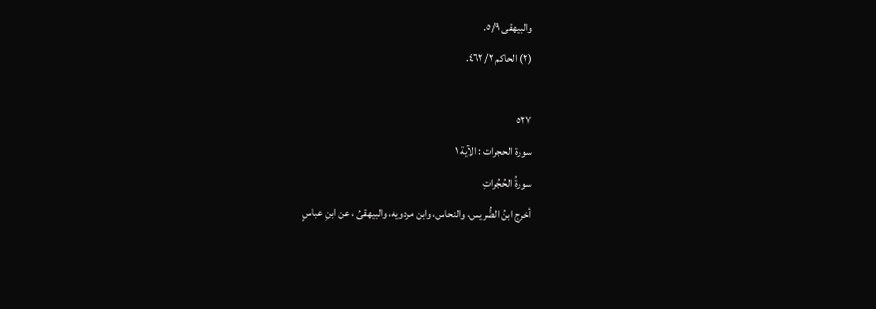والبيهقى ٥/٩.
(٢) الحاكم ٢/ ٤٦٢.

٥٢٧
سورة الحجرات : الآية ١
سورةُ الحُجُراتِ
أخرج ابنُ الضُّريس، والنحاس، وابن مردويه، والبيهقىُ ، عن ابنِ عباسٍ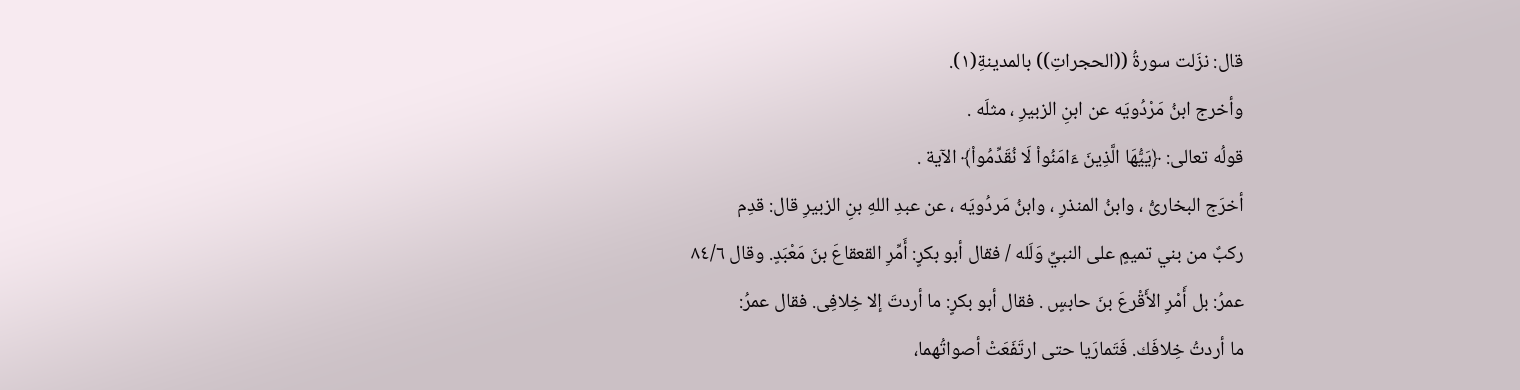قال: نزَلت سورةُ ((الحجراتِ)) بالمدينةِ(١).
وأخرج ابنُ مَرْدُويَه عن ابنِ الزبيرِ ، مثلَه .
قولُه تعالى: ﴿يَيُّهَا الَّذِينَ ءَامَنُواْ لَا نُقَدِّمُواْ﴾ الآية .
أخرَج البخارىُّ ، وابنُ المنذرِ ، وابنُ مَردُويَه ، عن عبدِ اللهِ بنِ الزبيرِ قال: قدِم
ركبٌ من بني تميمٍ على النبيِّ وَلَله / فقال أبو بكرٍ: أَمِّرِ القعقاعَ بنَ مَعْبَدٍ. وقال ٨٤/٦
عمرُ: بل أَمْرِ الأَقْرعَ بنَ حابسٍ . فقال أبو بكرٍ: ما أردتَ إلا خِلافِى. فقال عمرُ:
ما أردتُ خِلافَك. فَتَمارَيا حتى ارتَفَعَتْ أصواتُهما،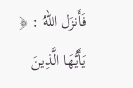فَأَنزَل اللهُ : ﴿ يَأَيُّهَا الَّذِينَ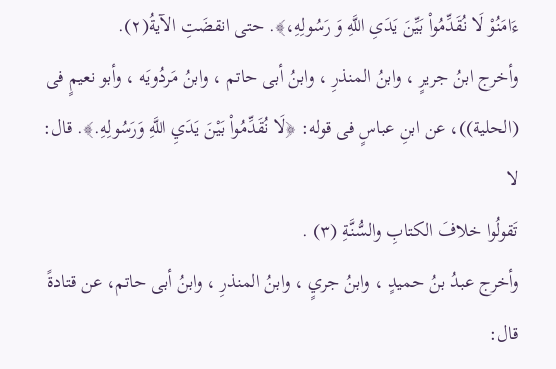ءَامَنُوْ لَا نُقَدِّمُواْ بَيِّنَ يَدَىِ اللَّهِ وَ رَسُولِهِ،﴾. حتى انقضَتِ الآيةُ(٢).
وأخرج ابنُ جريرٍ ، وابنُ المنذرِ ، وابنُ أبى حاتم ، وابنُ مَردُويَه ، وأبو نعيمٍ فى
(الحلية))، عن ابنِ عباسٍ فى قوله: ﴿لَا نُقَدِّمُواْ بَيْنَ يَدَيِ اللَّهِ وَرَسُولِهِ.﴾. قال: لا
تَقولُوا خلافَ الكتابِ والسُّنَّةِ (٣) .
وأخرج عبدُ بنُ حميدٍ ، وابنُ جريٍ ، وابنُ المنذرِ ، وابنُ أبى حاتم، عن قتادةً
قال: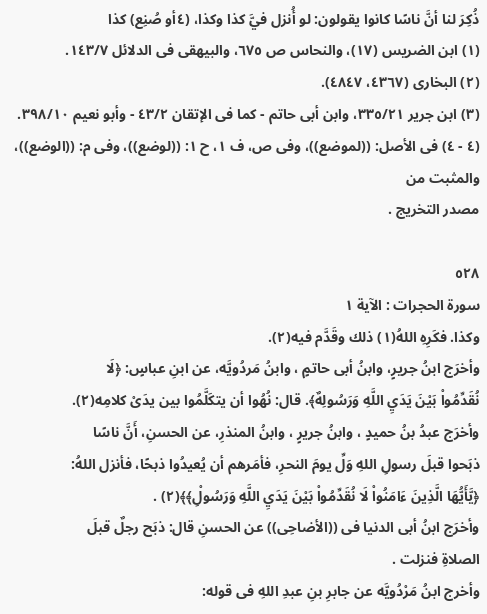ذُكِرَ لنا أنَّ ناسًا كانوا يقولون: لو أُنزل فيَّ كذا وكذا، (٤أو صُنِع) كذا
(١) ابن الضريس (١٧)، والنحاس ص ٦٧٥، والبيهقى فى الدلائل ١٤٣/٧.
(٢) البخارى (٤٣٦٧، ٤٨٤٧).
(٣) ابن جرير ٣٣٥/٢١، وابن أبى حاتم - كما فى الإتقان ٤٣/٢ - وأبو نعيم ٣٩٨/١٠.
(٤ - ٤) فى الأصل: ((لموضع))، وفى ص، ف ١، ح ١: ((لوضع))، وفى م: ((الوضع))، والمثبت من
مصدر التخريج .

٥٢٨
سورة الحجرات : الآية ١
وكذا. فكَرِهِ اللهُ(١) ذلك وقَدَّم فيه(٢).
وأخرَج ابنُ جريرٍ، وابنُ أبى حاتمٍ ، وابنُ مَردُويَّه، عن ابنِ عباسٍ: ﴿لَا
نُقَدِّمُواْ بَيْنَ يَدَيِ اللَّهِ وَرَسُولِهٌ﴾. قال: نُهُوا أن يتكَلَّمُوا بين يدَىْ كلامِه(٢).
وأخرَج عبدُ بنُ حميدٍ ، وابنُ جريرٍ ، وابنُ المنذرِ، عن الحسنِ، أَنَّ ناسًا
ذبَحوا قبلَ رسولِ اللهِ وَلِّ يومَ النحرِ، فأمَرهم أن يُعيدُوا ذبحًا، فأنزل اللهُ:
﴿يَّأَيُّهَا الَّذِينَ ءَامَنُواْ لَا نُقَدِّمُواْ بَيْنَ يَدَيِ اللَّهِ وَرَسُولِْ﴾﴾(٢) .
وأخرَج ابنُ أبى الدنيا فى ((الأضاحِى)) عن الحسنِ قال: ذبَح رجلٌ قبلَ
الصلاةِ فنزلت .
وأخرج ابنُ مَرْدُويَّه عن جابرِ بنِ عبدِ اللهِ فى قوله: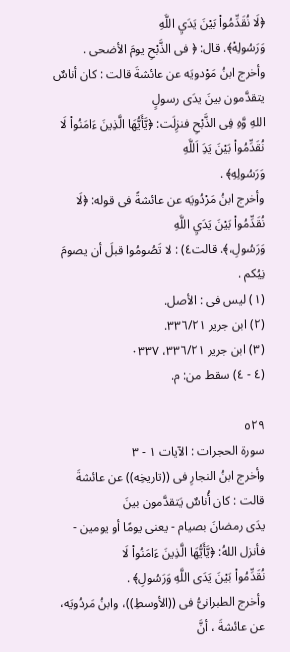﴿لَا نُقَدِّمُواْ بَيْنَ يَدَيِ اللَّهِ
وَرَسُولِهْ﴾. قال: ﴿ فى الذَّبْحِ يومَ الأضحى .
وأخرج ابنُ مَوْدويَه عن عائشةَ قالت : كان أناسٌ يتقدَّمون بينَ يدَی رسولٍ
اللهِ وَّهِ فِى الذَّبْحِ فنزِلَت: ﴿يَّأَيُّهَا الَّذِينَ ءَامَنُواْ لَا نُقَدِّمُواْ بَيْنَ يَدَِ اَللَّهِ
وَرَسُولِهِ﴾ .
وأخرج ابنُ مَرْدُويَه عن عائشةً فى قوله: ﴿لَا نُقَدِّمُواْ بَيْنَ يَدَيِ اللَّهِ
وَرَسُولِ،﴾. قالت٤) : لا تَصُومُوا قبلَ أن يصومَ نِيُكم .
(١) ليس فى : الأصل.
(٢) ابن جرير ٣٣٦/٢١.
(٣) ابن جرير ٣٣٦/٢١، ٠٣٣٧
(٤ - ٤) سقط من: م.

٥٢٩
سورة الحجرات : الآيات ١ - ٣
وأخرج ابنُ النجارِ فى ((تاريخِه)) عن عائشةَ قالت : كان أُناسٌ يَتقدَّمون بينَ
يدَى رمضانَ بصيام - يعنى يومًا أو يومين - فأنزل اللهُ: ﴿يَّأَيُّهَا الَّذِينَ ءَامَنُواْ لَا
نُقَدِّمُواْ بَيْنَ يَدَى اللَّهِ وَرَسُولِ﴾ .
وأخرج الطبرانىُّ فى ((الأوسطِ))، وابنُ مَردُويَه، عن عائشةَ ، أنَّ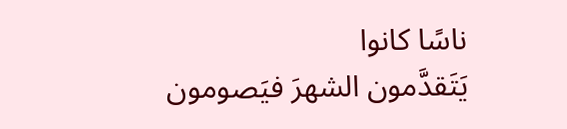ناسًا كانوا
يَتَقدَّمون الشهرَ فيَصومون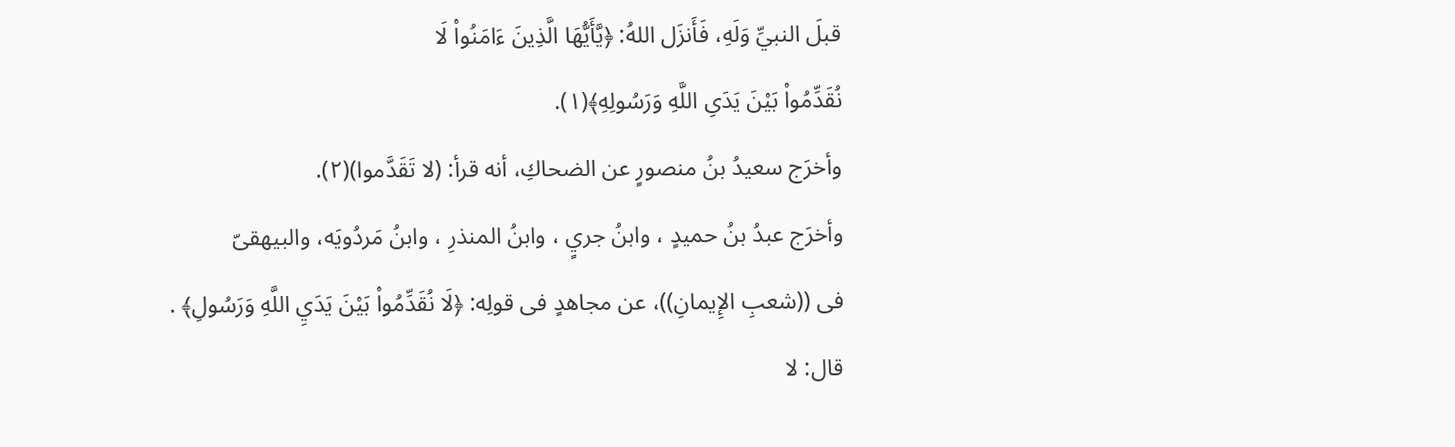قبلَ النبيِّ وَلَهِ، فَأَنزَل اللهُ: ﴿يَّأَيُّهَا الَّذِينَ ءَامَنُواْ لَا
نُقَدِّمُواْ بَيْنَ يَدَىِ اللَّهِ وَرَسُولِهِ﴾(١).
وأخرَج سعيدُ بنُ منصورٍ عن الضحاكِ، أنه قرأ: (لا تَقَدَّموا)(٢).
وأخرَج عبدُ بنُ حميدٍ ، وابنُ جريٍ ، وابنُ المنذرِ ، وابنُ مَردُويَه، والبيهقىّ
فى ((شعبِ الإِيمانِ))، عن مجاهدٍ فى قولِه: ﴿لَا نُقَدِّمُواْ بَيْنَ يَدَيِ اللَّهِ وَرَسُولِ﴾ .
قال: لا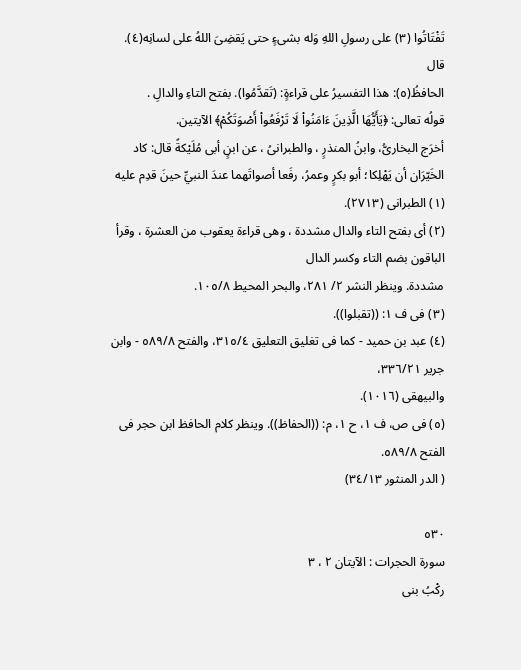تَفْتَاتُوا (٣) على رسولِ اللهِ وَله بشىءٍ حتى يَقضِىَ اللهُ على لسانِه(٤). قال
الحافظُ(٥): هذا التفسيرُ على قراءةٍ: (تَقدَّمُوا). بفتح التاءِ والدالِ .
قولُه تعالى: ﴿يَأَيُّهَا الَّذِينَ ءَامَنُواْ لَا تَرْفَعُواْ أَصْوَتَكُمْ﴾ الآيتين.
أخرَج البخارىُّ، وابنُ المنذرٍ ، والطبرانىُ ، عن ابنٍ أبى مُلَيْكةً قال: كاد
الخَيّرَان أن يَهْلِكا؛ أبو بكرٍ وعمرُ، رفَعا أصواتَهما عندَ النبيِّ حينَ قدِم عليه
(١) الطبرانى (٢٧١٣).
(٢) أى بفتح التاء والدال مشددة ، وهى قراءة يعقوب من العشرة ، وقرأ الباقون بضم التاء وكسر الدال
مشددة. وينظر النشر ٢/ ٢٨١، والبحر المحيط ١٠٥/٨.
(٣) فى ف ١: ((تقبلوا)).
(٤) عبد بن حميد - كما فى تغليق التعليق ٣١٥/٤، والفتح ٥٨٩/٨ - وابن جرير ٣٣٦/٢١،
والبيهقى (١٠١٦).
(٥) فى ص، ف ١، ح ١، م: ((الحفاظ)). وينظر كلام الحافظ ابن حجر فى الفتح ٥٨٩/٨.
( الدر المنثور ٣٤/١٣)

٥٣٠
سورة الحجرات : الآيتان ٢ ، ٣
ركْبُ بنى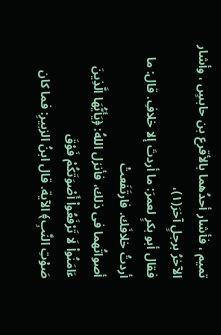تميم ، فأشار أحدُهما بالأقرع بن حابسٍ ، وأشار الآخرُ برجلٍ آخرَ(١)،
فقال أبو بكرٍ لعمرَ: ما أردتَ إلا خلافِ. قال: ما أردتُ خلافَك. فارتَفَعتْ
أصواتُهما فى ذلك، فأنزل اللهُ: ﴿يَأَيُّهَا الَّذِينَ ءَامَنُواْ لَا تَرْفَعُواْ أَصْوَتَكُمْ فَوْقَ
صَوْتِ النَّبِ﴾ الآية. قال ابنُ الزبيرِ: فما كان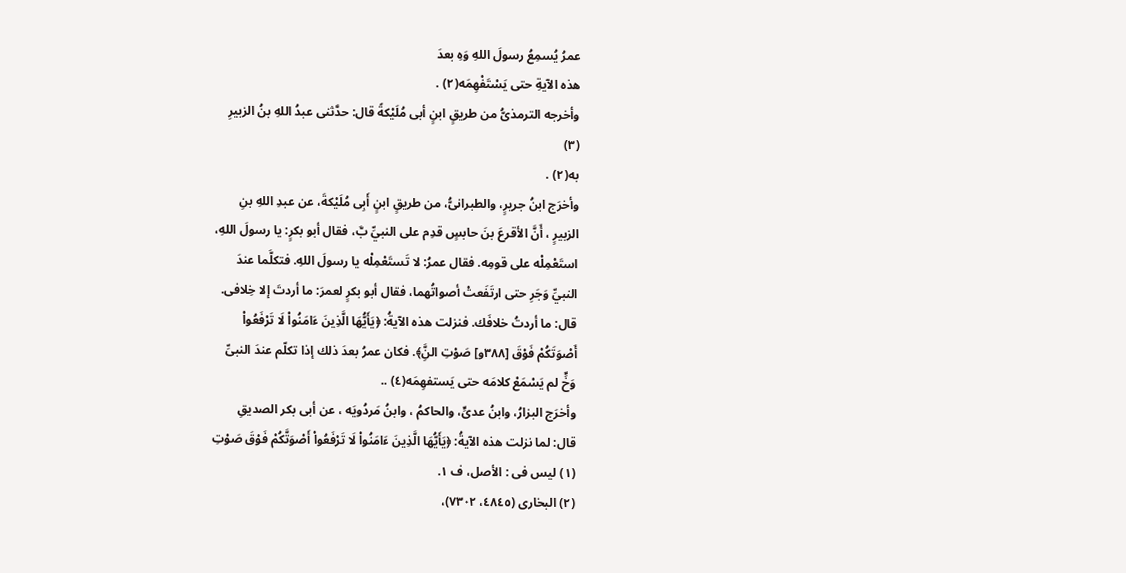عمرُ يُسمِعُ رسولَ اللهِ وَهِ بعدَ
هذه الآيةِ حتى يَسْتَفْهِمَه(٢) .
وأخرجه الترمذىُّ من طريقٍ ابنٍ أبى مُلَيْكةً قال: حدَّثنى عبدُ اللهِ بنُ الزبيرِ
(٣)
به(٢) .
وأخرَج ابنُ جريرٍ، والطبرانىُّ، من طريقٍ ابنٍ أَبِى مُلَيْكةَ، عن عبدِ اللهِ بنِ
الزبيرٍ ، أَنَّ الأقرعَ بنَ حابسٍ قدِم على النبيِّ بَّ، فقال أبو بكرٍ: يا رسولَ اللهِ،
استَعْمِلْه على قومِه. فقال عمرُ: لا تَستَعْمِلْه يا رسولَ اللهِ. فتكلَّما عندَ
النبيِّ وَجَرِ حتى ارتَفَعتْ أصواتُهما، فقال أبو بكرٍ لعمرَ: ما أردتَ إلا خِلافى.
قال: ما أردتُ خلافَك. فنزلت هذه الآيةُ: ﴿يَأَيُّهَا الَّذِينَ ءَامَنُواْ لَا تَرْفَعُواْ
أَصْوَتَكُمْ فَوْقَ [٣٨٨و] صَوْتِ النَِّ﴾. فكان عمرُ بعدَ ذلك إذا تكلّم عندَ النبىِّ
وَخٍّ لم يَسْمَعْ كلامَه حتى يَستفهِمَه(٤) ..
وأخرَج البزارُ، وابنُ عدىٍّ، والحاكمُ ، وابنُ مَردُويَه ، عن أبى بكر الصديقِ
قال: لما نزلت هذه الآيةُ: ﴿يَأَيُّهَا الَّذِينَ ءَامَنُواْ لَا تَرْفَعُواْ أَصْوَتَّكُمْ فَوْقَ صَوْتِ
(١) ليس فى : الأصل، ف ١.
(٢) البخارى (٤٨٤٥، ٧٣٠٢)،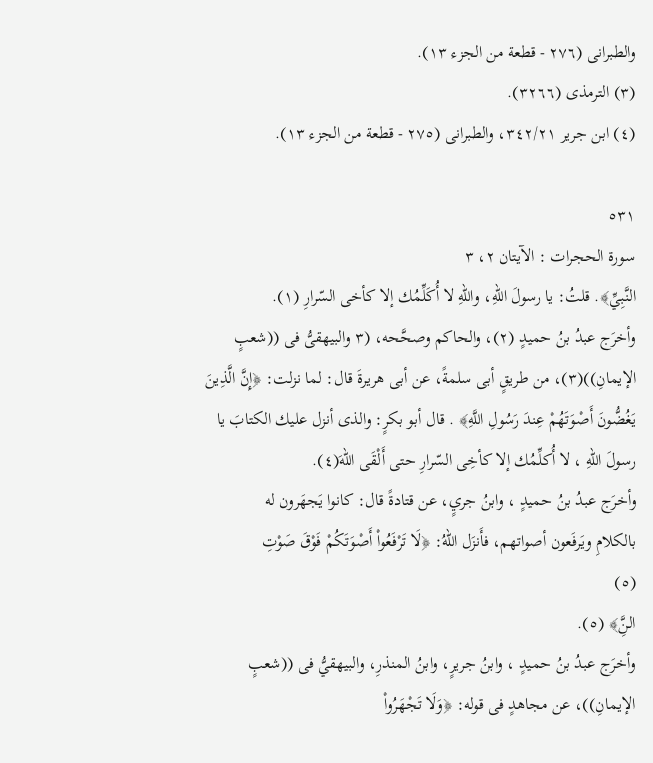والطبرانى (٢٧٦ - قطعة من الجزء ١٣).
(٣) الترمذى (٣٢٦٦).
(٤) ابن جرير ٣٤٢/٢١، والطبرانى (٢٧٥ - قطعة من الجزء ١٣).

٥٣١
سورة الحجرات : الآيتان ٢، ٣
النَّبِيِّ﴾. قلتُ: يا رسولَ اللهِ، واللهِ لا أُكَلِّمُك إلا كأخى السّرارِ (١).
وأخرَج عبدُ بنُ حميدٍ (٢)، والحاكم وصحَّحه، (٣ والبيهقىُّ فى ((شعبٍ
الإيمانِ))(٣)، من طريقٍ أبى سلمةً، عن أبى هريرةَ قال: لما نزلت: ﴿إِنَّ الَّذِينَ
يَغُضُّونَ أَصْوَتَهُمْ عِندَ رَسُولِ اللَّهِ﴾ . قال أبو بكرٍ: والذى أنزل عليك الكتابَ يا
رسولَ اللهِ ، لا أُكلِّمُك إلا كأخِى السّرارِ حتى أَلْقَى اللهَ(٤).
وأخرَج عبدُ بنُ حميدٍ ، وابنُ جريٍ، عن قتادةً قال: كانوا يَجهَرون له
بالكلامِ ويَرفَعون أصواتهم، فأَنزَل اللهُ: ﴿لَا تَرْفَعُواْ أَصْوَتَكُمْ فَوْقَ صَوْتِ
(٥)
النَِّ﴾ (٥).
وأخرَج عبدُ بنُ حميدٍ ، وابنُ جريرٍ، وابنُ المنذرِ، والبيهقيُّ فى ((شعبٍ
الإيمانِ))، عن مجاهدٍ فى قوله: ﴿وَلَا تَجْهَرُواْ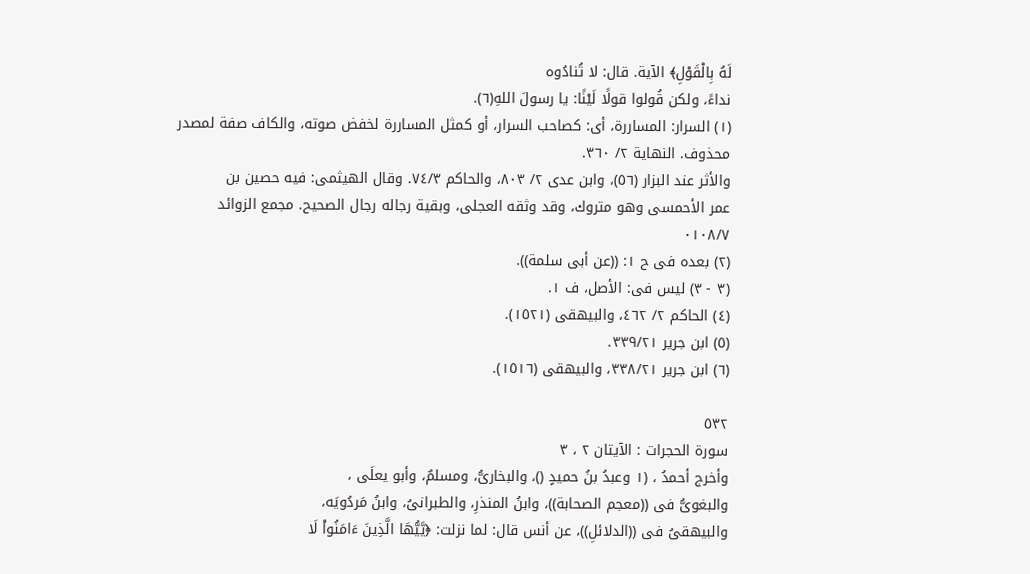لَهُ بِالْقَوْلِ﴾ الآية. قال: لا تُنادُوه
نداءً، ولكن قُولوا قولًا لَيْنًا: يا رسولَ اللهِ(٦).
(١) السرار: المساررة، أى: كصاحب السرار، أو كمثل المساررة لخفض صوته، والكاف صفة لمصدر
محذوف. النهاية ٢/ ٣٦٠.
والأثر عند البزار (٥٦)، وابن عدى ٢/ ٨٠٣، والحاكم ٧٤/٣. وقال الهيثمى: فيه حصين بن
عمر الأحمسى وهو متروك، وقد وثقه العجلى، وبقية رجاله رجال الصحيح. مجمع الزوائد
٠١٠٨/٧
(٢) بعده فى ح ١: ((عن أبى سلمة)).
(٣ - ٣) ليس فى: الأصل، ف ١.
(٤) الحاكم ٢/ ٤٦٢، والبيهقى (١٥٢١).
(٥) ابن جرير ٣٣٩/٢١.
(٦) ابن جرير ٣٣٨/٢١، والبيهقى (١٥١٦).

٥٣٢
سورة الحجرات : الآيتان ٢ ، ٣
وأخرج أحمدُ ، (١ وعبدُ بنُ حميدٍ ()، والبخارىُّ، ومسلمٌ، وأبو يعلَى ،
والبغوىُّ فى ((معجم الصحابة))، وابنُ المنذرِ، والطبرانىُ، وابنُ مَردُويَه،
والبيهقىُ فى ((الدلائلِ))، عن أنس قال: لما نزلت: ﴿يَّيُّهَا الَّذِينَ ءَامَنُواْ لَا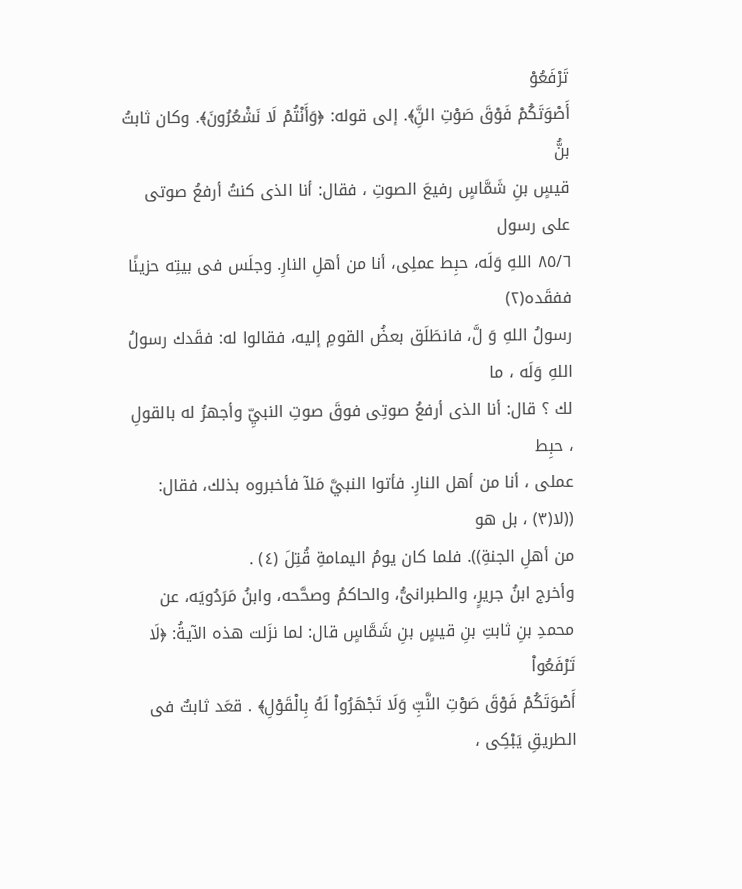تَرْفَعُوْ
أَصْوَتَكُمْ فَوْقَ صَوْتِ النَِّ﴾. إلى قوله: ﴿وَأَنْتُمْ لَا نَشْعُرُونَ﴾. وكان ثابتُ بنُّ
قيسٍ بنِ شَمَّاسٍ رفيعَ الصوتِ ، فقال: أنا الذى كنتُ أرفعُ صوتى على رسول
٨٥/٦ اللهِ وَلَه، حبِط عملِى، أنا من أهلِ النارِ. وجلَس فى بيتِه حزينًا ففقَده(٢)
رسولُ اللهِ وَ لَّ، فانطَلَق بعضُ القومِ إليه، فقالوا له: فقَدك رسولُ اللهِ وَلَه ، ما
لك ؟ قال: أنا الذى أرفعُ صوتِى فوقَ صوتِ النبيِّ وأجهرُ له بالقولِ ، حبِط
عملى ، أنا من أهل النارِ. فأتوا النبيَّ مَلآ فأخبروه بذلك، فقال: ((لا(٣) ، بل هو
من أهلِ الجنةِ)). فلما كان يومُ اليمامةِ قُتِلَ (٤) .
وأخرج ابنُ جريرٍ، والطبرانىُّ، والحاكمُ وصحَّحه، وابنُ مَرَدُويَه، عن
محمدِ بنِ ثابتِ بنِ قيسٍ بنِ شَمَّاسٍ قال: لما نزَلت هذه الآيةُ: ﴿لَا تَرْفَعُواْ
أَصْوَتَكُمْ فَوْقَ صَوْتِ النَّبِّ وَلَا تَجْهَرُواْ لَهُ بِالْقَوْلِ﴾ . قعَد ثابتٌ فى الطريقِ يَبْكِى ،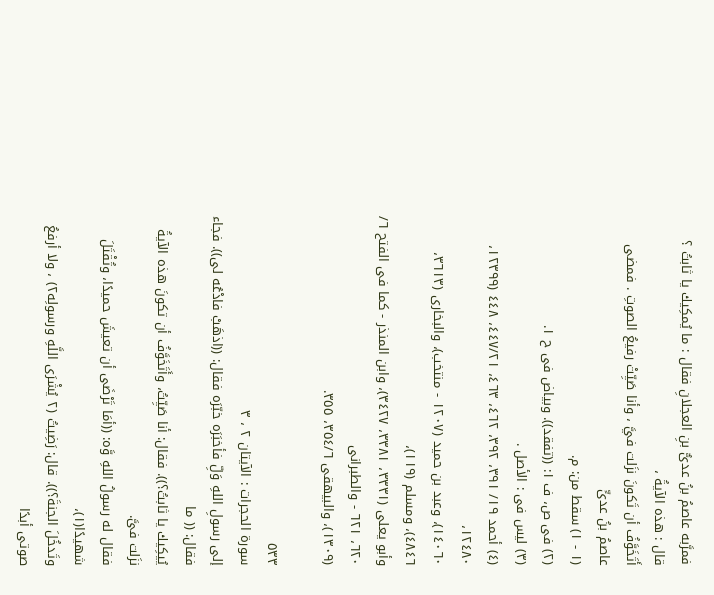فمرَّبه عاصمُ بنُ عدىٌّ بنِ العجلانِ فقال : ما يُمكِيك يا ثابتُ ؟ قال : هذه الآيةُ ،
أَتَخَوَّفُ أن تَكونَ نزَلت فيَّ ، وأنا صَيِّتْ رفيعُ الصوتِ . فمضى عاصمُ بنُ عدىٍّ
(١ - ١) سقط من: م.
(٢) فى ص، ف ١: ((تفقد)). وبياض فى ح ١.
(٣) ليس فى : الأصل .
(٤) أحمد ١٩/ ٣٩١، ٣٩٢، ٤٦٢، ٤٦٣، ٤٤٧/٢١، ٤٤٨ (١٢٣٩٩، ١٢٤٨٠،
١٤٠٦٠)، وعبد بن حميد (١٢٠٧ - منتخب)، والبخارى (٣٦١٣، ٤٨٤٦)، ومسلم (١١٩)،
وأبو يعلى (٣٣٣١، ٣٣٨١، ٣٤٢٧)، وابن المنذر - كما فى الفتح ٦/ ٦٢٠، ٦٢١ - والطبرانى
(١٣٠٩)، والبيهقى ٣٥٤/٦، ٣٥٥.

٥٣٣
سورة الحجرات : الآيتان ٢ ، ٣
إلى رسولِ اللهِ وَلِّ فأخبَرَه خبّرَه فقال: ((اذهَبْ فادْعُه لى)). فجاء فقال: (( ما
يُيكِيك يا ثابتُ؟)). فقال: أنا صَيِّتُ، وأَتَخَوَّفُ أن تكونَ هذه الآيةُ نزَلت فىَّ.
فقال له رسولُ اللهِ وَّه: ((أمَا تَرْضَى أن تعيشَ حميدًا، وتُقْتَلَ شهيدًا(١)،
وتَدخُلَ الجنةَ؟)). قال: رَضِيتُ (٢ يُشْرَى اللَّهِ ورسولِه٢) ، ولا أرفعُ صوتى أبدًا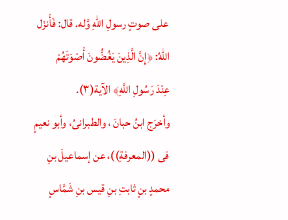على صوتٍ رسولِ اللهِ وَّله. قال: فَأَنزَل اللهُ: ﴿إِنَّ الَّذِينَ يَغُضُّونَ أَصْوَتَهُمْ
عِنْدَ رَسُولِ اللَّهِ﴾ الآية(٣).
وأخرَج ابنُ حبانَ ، والطبرانىُ، وأبو نعيمٍ فى ((المعرفةِ))، عن إسماعيلَ بنِ
محمدٍ بنٍ ثابتِ بنِ قيس بنِ شَمَّاسٍ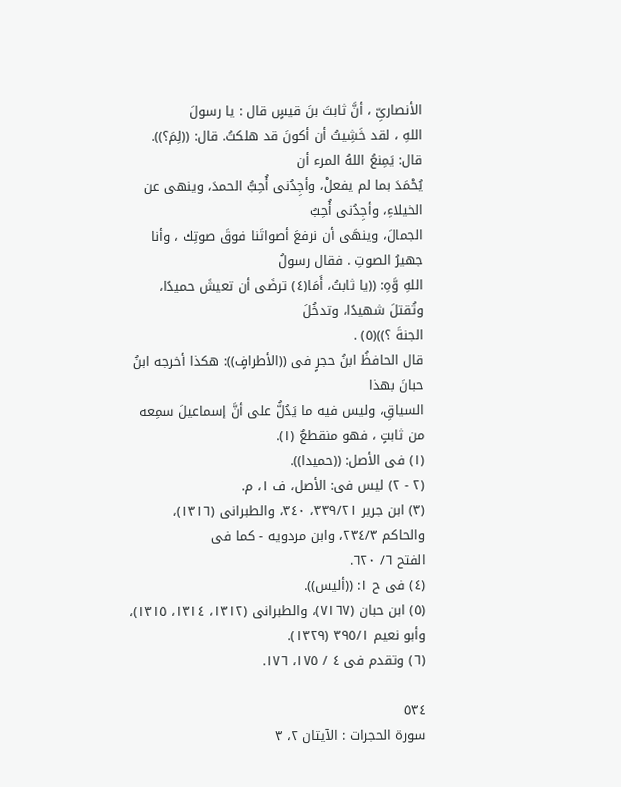الأنصارىِّ ، أنَّ ثابتَ بنَ قيسٍ قال : يا رسولَ
اللهِ ، لقد خَشِيتُ أن أكونَ قد هلكتُ. قال: ((لِمَ؟)). قال: يَمِنعُ اللهُ المرء أن
يُحْمَدَ بما لم يفعلْ، وأجِدُنى أُحِبُّ الحمدَ، وينهى عن الخيلاءِ، وأجِدُنى أُحِبُ
الجمالَ، وينهَى أن نرفعَ أصواتَنا فوقَ صوتِك ، وأنا جهيرُ الصوتِ . فقال رسولُ
اللهِ وَّهِ: ((يا ثابتُ، أَمَا(٤) ترضَى أن تعيشَ حميدًا، وتُقتلَ شهيدًا، وتدخُلَ
الجنةَ ؟))(٥) .
قال الحافظُ ابنُ حجرٍ فى ((الأطرافٍ)): هكذا أخرجه ابنُ حبانَ بهذا
السياقِ، وليس فيه ما يَدُلُّ على أنَّ إسماعيلَ سمِعه من ثابتٍ ، فهو منقطعٌ (١).
(١) فى الأصل: ((حميدا)).
(٢ - ٢) ليس فى: الأصل، ف ١، م.
(٣) ابن جرير ٣٣٩/٢١، ٣٤٠، والطبرانى (١٣١٦)، والحاكم ٢٣٤/٣، وابن مردويه - كما فى
الفتح ٦/ ٦٢٠.
(٤) فى ح ١: ((أليس)).
(٥) ابن حبان (٧١٦٧)، والطبرانى (١٣١٢، ١٣١٤، ١٣١٥)، وأبو نعيم ٣٩٥/١ (١٣٢٩).
(٦) وتقدم فى ٤ / ١٧٥، ١٧٦.

٥٣٤
سورة الحجرات : الآيتان ٢، ٣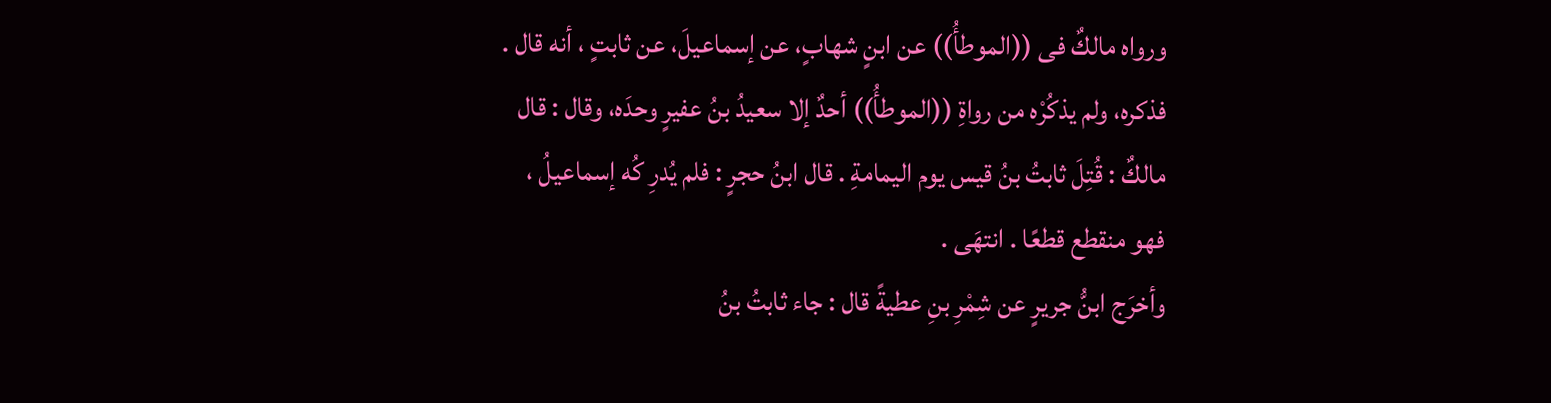ورواه مالكٌ فى ((الموطأُ)) عن ابنٍ شهابٍ، عن إسماعيلَ، عن ثابتٍ ، أنه قال .
فذكره، ولم يذكُرْه من رواةِ ((الموطأُ)) أحدٌ إلا سعيدُ بنُ عفيرٍ وحدَه، وقال : قال
مالكٌ : قُتِلَ ثابتُ بنُ قیس یوم اليمامةِ . قال ابنُ حجرٍ : فلم يُدرِ كُه إسماعيلُ ،
فهو منقطع قطعًا . انتھَى .
وأخرَج ابنُّ جريرٍ عن شِمْرِ بنِ عطيةً قال : جاء ثابتُ بنُ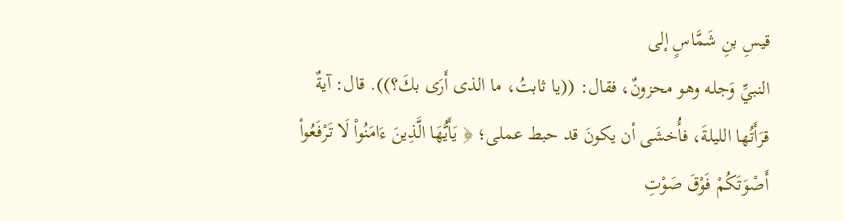قیسِ بنِ شَمَّاسٍ إلى
النبيِّ وَجله وهو محزونٌ، فقال: ((يا ثابتُ، ما الذى أَرَى بكَ؟)). قال: آيةٌ
قرَأَتُها الليلةَ، فأُخشَى أن يكونَ قد حبط عملى؛ ﴿ يَأَيُّهَا الَّذِينَ ءَامَنُواْ لَا تَرْفَعُواْ
أَصْوَتَكُمْ فَوْقَ صَوْتِ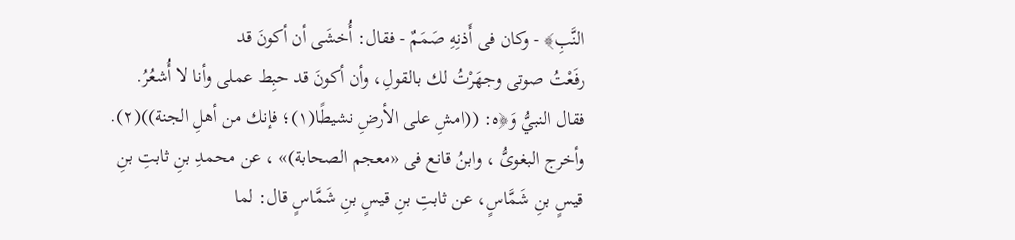النَّبِ﴾ - وكان فى أَذنِهِ صَمَمٌ - فقال: أُخشَى أن أكونَ قد
رفَعْتُ صوتى وجهَرْتُ لك بالقولِ، وأن أكونَ قد حبِط عملى وأنا لا أُشعُرُ.
فقال النبيُّ وَ﴿ه: ((امشِ على الأرضِ نشيطًا(١)؛ فإنك من أهلِ الجنة))(٢).
وأخرج البغوىُّ ، وابنُ قانع فى «معجم الصحابة)» ، عن محمدِ بنِ ثابتِ بنِ
قيسٍ بنِ شَمَّاسٍ، عن ثابتِ بنِ قيسٍ بنِ شَمَّاسٍ قال: لما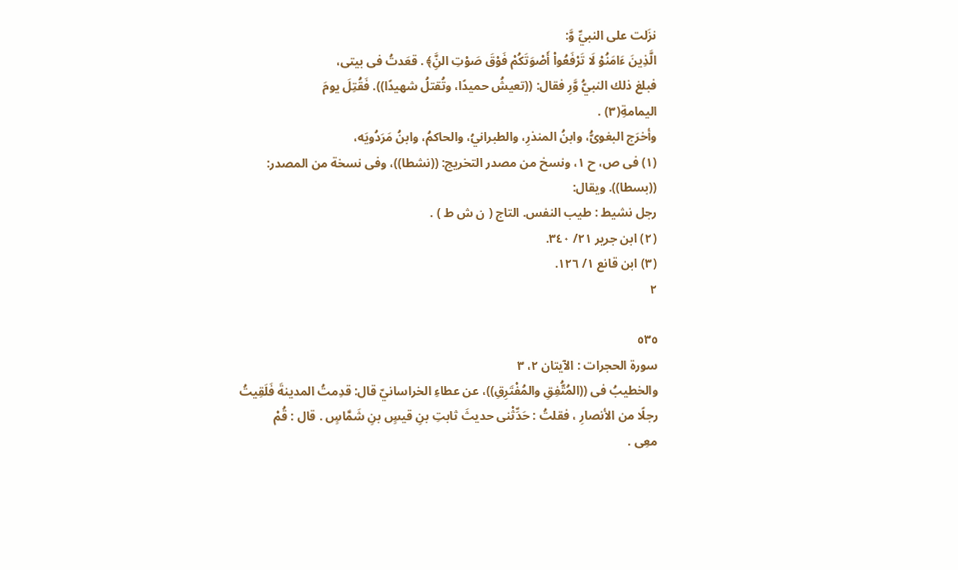نزَلت على النبيِّ وَّ:
الَّذِينَ ءَامَنُوْ لَا تَرْفَعُواْ أَصْوَتَكُمْ فَوْقَ صَوْتِ النَِّ﴾ . قعَدتُ فى بيتى،
فبلغ ذلك النبيُّ وَّرِ فقال: ((تعيشُ حميدًا، وتُقتلُ شهيدًا)). فَقُتِلَ يومَ
اليمامةِ(٣) .
وأخرَج البغوىُّ، وابنُ المنذرِ، والطبرانيُ، والحاكمُ، وابنُ مَرَدُويَه،
(١) فى ص، ح ١، ونسخ من مصدر التخريج: ((نشطا))، وفى نسخة من المصدر: ((بسطا)). ويقال:
رجل نشيط : طيب النفس. التاج ( ن ش ط ) .
(٢) ابن جرير ٢١/ ٣٤٠.
(٣) ابن قانع ١/ ١٢٦.
٢

٥٣٥
سورة الحجرات : الآيتان ٢، ٣
والخطيبُ فى ((المُتُّفِقِ والمُفْتَرِقِ))، عن عطاءِ الخراسانيّ قال: قدِمتُ المدينةَ فَلَقِيتُ
رجلًا من الأنصارِ ، فقلتُ : حَدِّثْنى حديثَ ثابتِ بنِ قيسٍ بنِ شَمَّاسٍ . قال : قُمْ
معِى .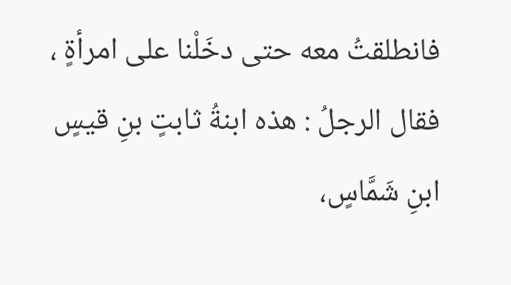فانطلقتُ معه حتى دخَلْنا على امرأةٍ ، فقال الرجلُ : هذه ابنةُ ثابتٍ بنِ قیسٍ
ابنِ شَمَّاسٍ،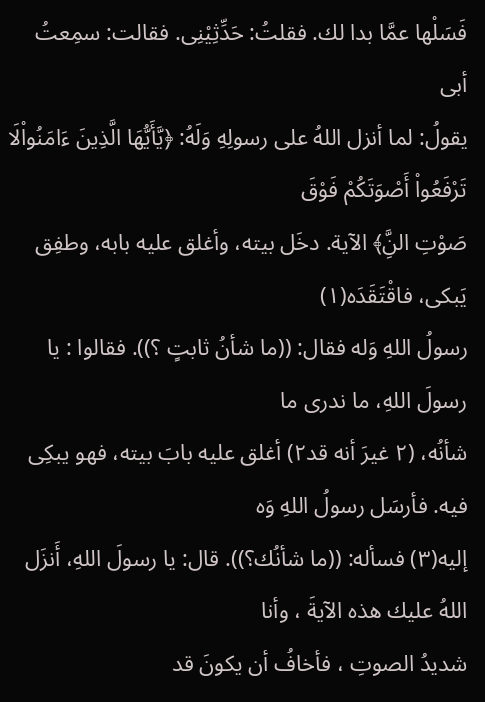فَسَلْها عمَّا بدا لك. فقلتُ: حَدِّثِيْنِى. فقالت: سمِعتُ أبى
يقولُ: لما أنزل اللهُ على رسولِهِ وَلَهُ: ﴿يَّأَيُّهَا الَّذِينَ ءَامَنُواْلَا تَرْفَعُواْ أَصْوَتَكُمْ فَوْقَ
صَوْتِ النَِّ﴾ الآية. دخَل بيته، وأغلق عليه بابه، وطفِق يَبكى، فاقْتَقَدَه(١)
رسولُ اللهِ وَله فقال: ((ما شأنُ ثابتٍ ؟)). فقالوا : يا رسولَ اللهِ، ما ندرى ما
شأنُه، (٢ غيرَ أنه قد٢) أغلق عليه بابَ بيته، فهو يبكِى فيه. فأرسَل رسولُ اللهِ وَه
إليه(٣) فسأله: ((ما شأنُك؟)). قال: يا رسولَ اللهِ، أَنزَل اللهُ عليك هذه الآيةَ ، وأنا
شديدُ الصوتِ ، فأخافُ أن يكونَ قد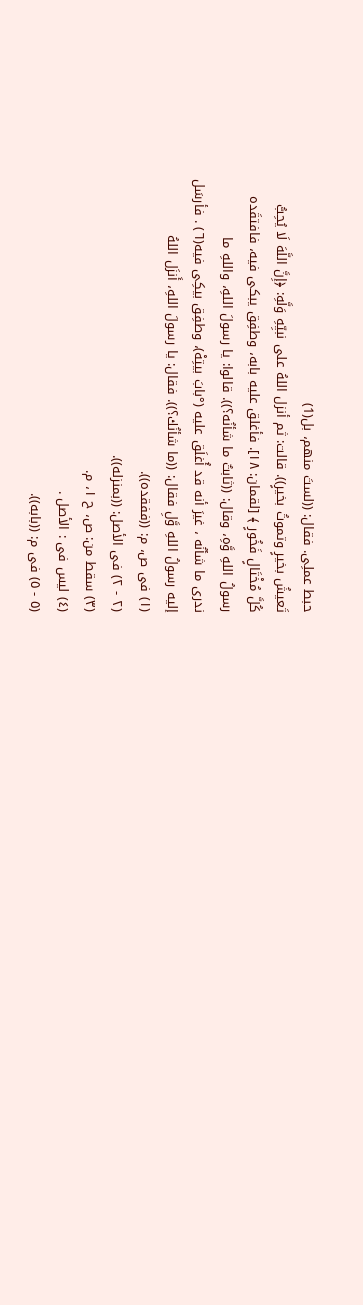حبط عملِى. فقال: ((لستَ منهم، بل(1)
تَعيشُ بخيرٍ وتموتُ بخيرٍ)). قالت: ثم أنزل اللهُ على نبيِّهِ وَلَّهِ: ﴿إِنَّ اللَّهَ لَا يُحِبُّ
كُلَّ مُخْتَالٍ فَخُورٍ ﴾ [لقمان: ١٨]. فأغلق عليه بابه، وطفِق يبكى فيه، فافتقَده
رسولُ اللهِ وَّهِ، وقال: ((ثابتٌ ما شأنُه؟)). قالوا: يا رسولَ اللهِ، واللهِ ما
ندرى ما شأنُه ، غيرَ أنه قد أُغلَق عليه (°بابَ بيتِهْ)، وطفِق بيكِى فيه(٦) . فأرسَل
إليه رسولُ اللهِ وَّلِ فقال: ((ما شأنُك؟)). فقال: يا رسولَ اللهِ، أَنزَل اللهُ
(١) فى ص، م: ((ففقده)).
(٢ - ٢) فى الأصل: ((بمنزله)).
(٣) سقط من: ص، ح ١، م.
(٤) ليس فى : الأصل .
(٥ - ٥) فى م: ((بابه)).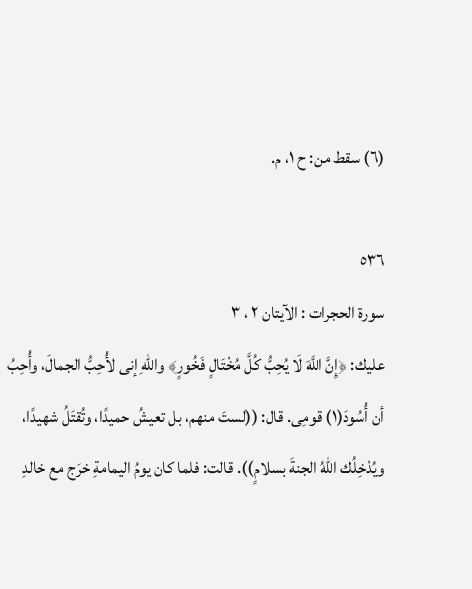(٦) سقط من: ح ١، م.

٥٣٦
سورة الحجرات : الآيتان ٢ ، ٣
عليك: ﴿إِنَّ اللَّهَ لَا يُحِبُّ كُلَّ مُخْتَالٍ فَخُورٍ﴾ واللهِ إنى لأُحِبُّ الجمالَ، وأُحِبُ
أن أُسُودَ(١) قومِى. قال: ((لستَ منهم، بل تعيشُ حميدًا، وتُقتَلُ شهيدًا،
ويُدْخِلُك اللهُ الجنةَ بسلامٍ)). قالت: فلما كان يومُ اليمامةِ خرَج مع خالدِ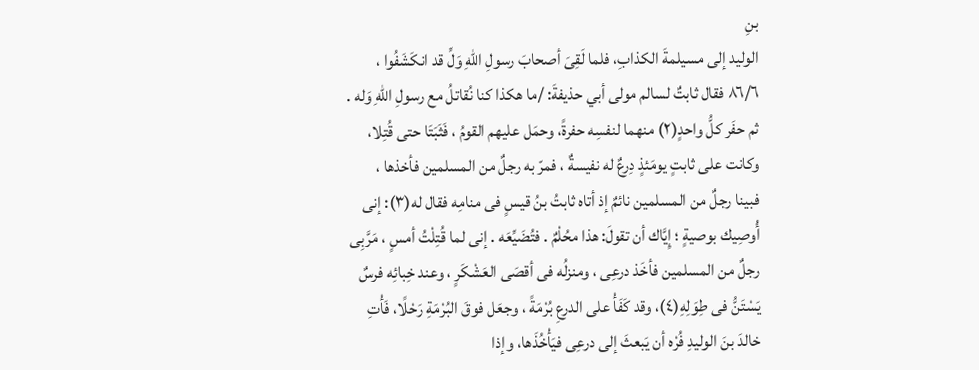بنِ
الوليد إلى مسيلمةَ الكذابِ، فلما لَقِىَ أصحابَ رسولِ اللهِ وَلِّ قد انكَشَفُوا ،
٨٦/٦ فقال ثابتٌ لسالم مولى أبي حذيفةَ: /ما هكذا كنا نُقاتلُ مع رسولِ اللهِ وَله .
ثم حفَر كلُّ واحدٍ(٢) منهما لنفسِه حفرةً، وحمَل عليهم القومُ ، فَثَبَتَا حتى قُتِلا،
وكانت على ثابتٍ يومَئذٍ دِرعٌ له نفيسةٌ ، فمرّ به رجلٌ من المسلمين فأخذها ،
فبينا رجلٌ من المسلمين نائمٌ إذ أتاه ثابتُ بنُ قيسٍ فى منامِه فقال له(٣): إنى
أُوصِيك بوصيةٍ ؛ إِيَّاك أن تقولَ: هذا محُلْمٌ . فتُضَيِّعَه . إنى لما قُتِلْتُ أمسٍ ، مَرَّبِى
رجلٌ من المسلمين فأخَذ درعِى ، ومنزلُه فى أقصَى العَشْكَرٍ ، وعند خِبائِه فرسٌ
يَسْتَنُّ فى طِوَلِهِ(٤)، وقد كَفَأْ على الدرعِ بُرْمَةً ، وجعَل فوقَ البُرْمَةِ رَحْلًا، فَأْتِ
خالدَ بنَ الوليدِ فُرْه أن يَبعثَ إلى درعِى فيَأْخُذَها، وإذا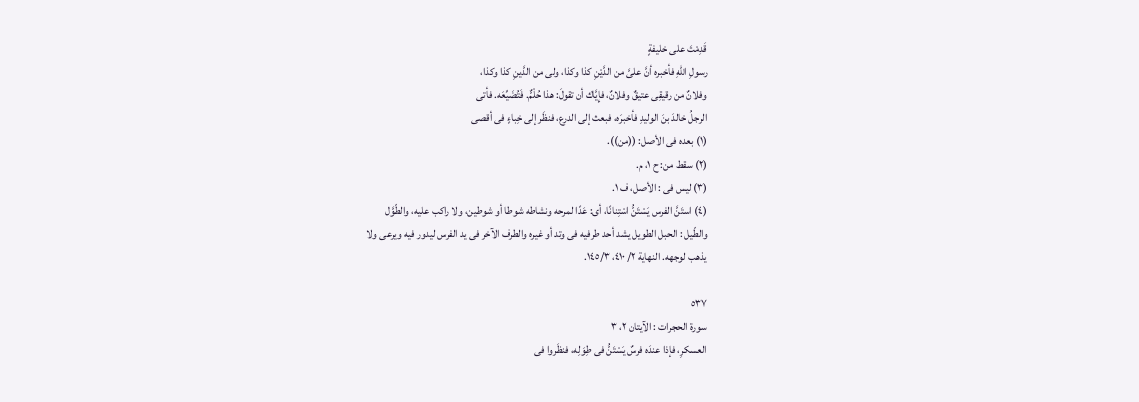قَدِمْتَ على خليفةٍ
رسولِ اللهِ فأخبره أنَّ علىَّ من الدَّيْنِ كذا وكذا، ولى من الدَّينِ كذا وكذا،
وفلانٌ من رقيقِى عتيقٌ وفلانٌ، فإِيَّاك أن تقولَ: هذا حُلْمٌّ. فَتُضَيِّعَه. فأتى
الرجلُ خالدَ بنَ الوليدِ فأخبرَه، فبعث إلى الدرع، فنظَر إلى خِباءٍ فى أقصى
(١) بعده فى الأصل: ((من)).
(٢) سقط من: ح ١، م.
(٣) ليس فى : الأصل، ف ١.
(٤) استَنَّ الفرس يَسْتَنُّ اسْتِنانًا، أى: عَدًا لمرحه ونشاطه شوطا أو شوطين، ولا راكب عليه، والطّوَّل
والطّيل : الحبل الطويل يشد أحد طرفيه فى وتد أو غيره والطرف الآخر فى يد الفرس ليدور فيه ويرعى ولا
يذهب لوجهه. النهاية ٢/ ٤١٠، ١٤٥/٣.

٥٣٧
سورة الحجرات : الآيتان ٢، ٣
العسكرِ، فإذا عندَه فرسٌ يَسْتَنُّ فى طِوَلِه، فنظَروا فى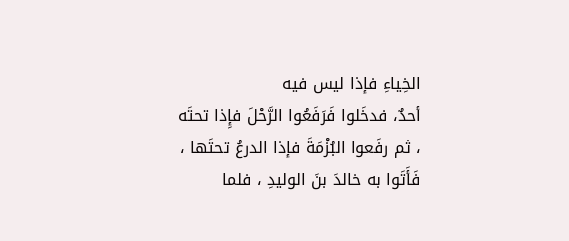الخِياءِ فإذا ليس فيه
أحدٌ، فدخَلوا فَرَفَعُوا الرَّحْلَ فإِذا تحتَه ، ثم رفَعوا البُزْمَةَ فإذا الدرعُ تحتَها ،
فَأَتَوا به خالدَ بنَ الوليدِ ، فلما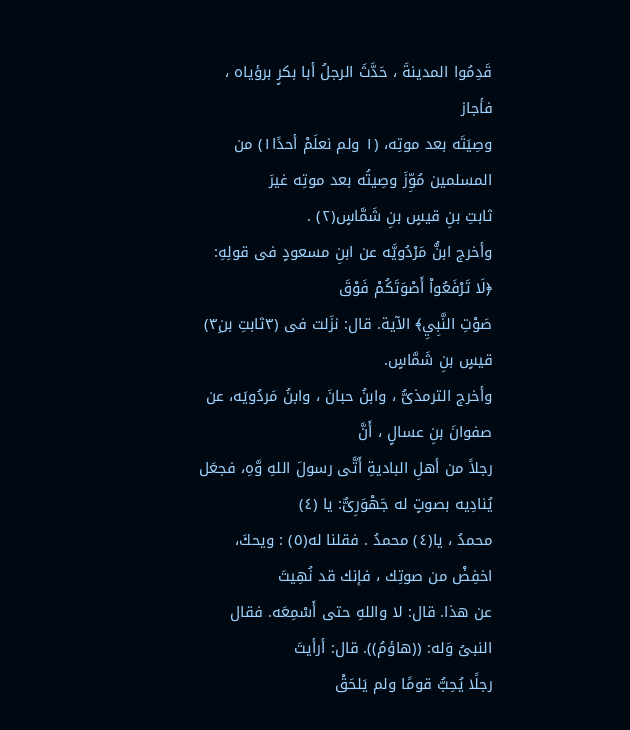قَدِمُوا المدينةَ ، حَدَّثَ الرجلُ أبا بكرٍ برؤياه ، فأجاز
وصِيَتَه بعد موتِه، (١ ولم نعلَمْ أحدًا١) من المسلمين مُوِّزَ وصِيتُه بعد موتِه غيرَ
ثابتِ بنِ قیسٍ بنِ شَمَّاسٍ(٢) .
وأخرج ابنُّ مَرْدُويَّه عن ابنِ مسعودٍ فى قولِهِ: ﴿لَا تَرْفَعُواْ أَصْوَتَكُمْ فَوْقَ
صَوْتِ النَّبِيِ﴾ الآية. قال: نزَلت فى (٣ثابتِ بن٣ِ) قيسٍ بنِ شَمَّاسٍ.
وأخرج الترمذىُّ ، وابنُ حبانَ ، وابنُ مَردُويَه، عن صفوانَ بنِ عسالٍ ، أَنَّ
رجلاً من أهلِ الباديةِ أَتَّى رسولَ اللهِ وَّهِ، فجعَل يُنادِيه بصوتٍ له جَهْوَرِىٌّ: يا (٤)
محمدُ ، يا(٤) محمدُ . فقلنا له(٥) : ويحكَ، اخفِضْ من صوتِك ، فإنك قد نُهِيتَ
عن هذا. قال: لا واللهِ حتى أَسْمِعَه. فقال النبىُ وَله: ((هاؤمُ)). قال: أرأيتَ
رجلًا يُحِبُّ قومًا ولم يَلحَقْ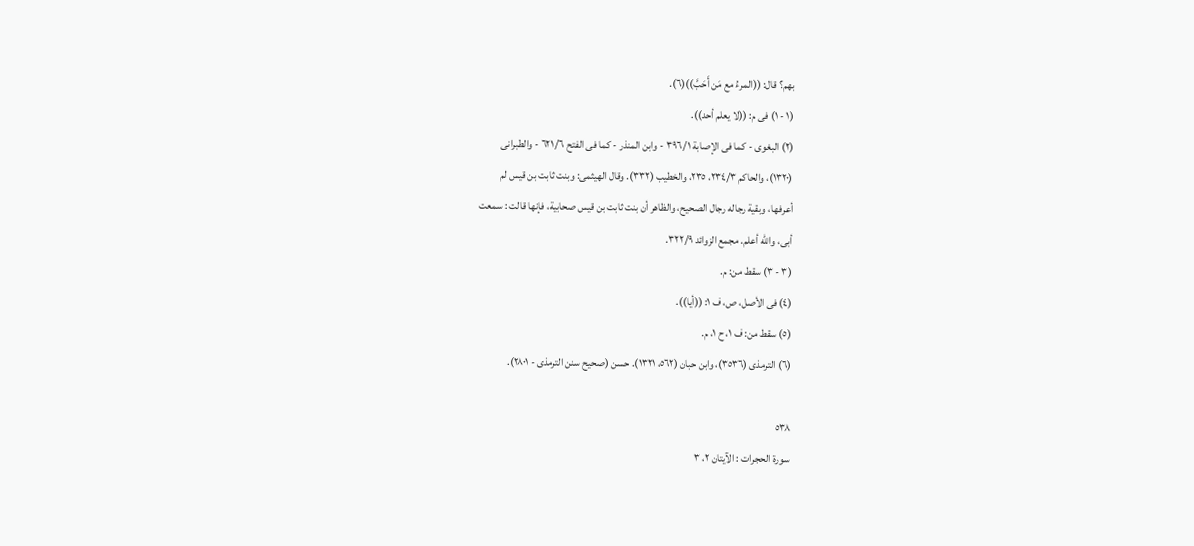بهم؟ قال: ((المرءُ مع مَن أَحَبَّ))(٦).
(١ - ١) فى م: ((لا يعلم أحد)).
(٢) البغوى - كما فى الإصابة ٣٩٦/١ - وابن المنذر - كما فى الفتح ٦٢١/٦ - والطبرانى
(١٣٢٠)، والحاكم ٢٣٤/٣، ٢٣٥، والخطيب (٣٣٢). وقال الهيثمى: وبنت ثابت بن قيس لم
أعرفها، وبقية رجاله رجال الصحيح، والظاهر أن بنت ثابت بن قيس صحابية، فإنها قالت : سمعت
أبى، والله أعلم. مجمع الزوائد ٣٢٢/٩.
(٣ - ٣) سقط من: م.
(٤) فى الأصل، ص، ف ١: ((أیا)).
(٥) سقط من: ف ١، ح ١، م.
(٦) الترمذى (٣٥٣٦)، وابن حبان (٥٦٢، ١٣٢١). حسن (صحيح سنن الترمذى - ٢٨٠١).

٥٣٨
سورة الحجرات : الآيتان ٢، ٣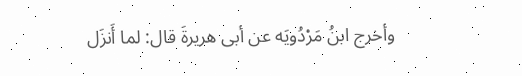وأخرج ابنُ مَرْدُويَه عن أبى هريرةَ قال: لما أَنزَل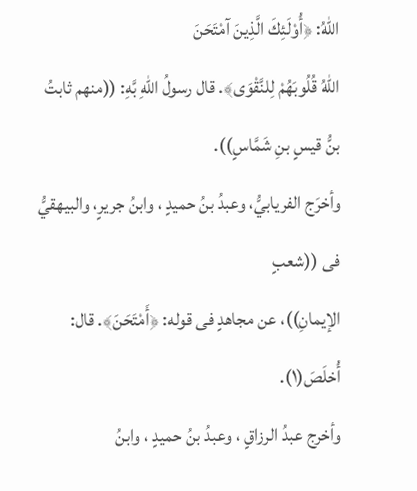اللهُ: ﴿أُوْلَئِكَ الَّذِينَ آمْتَحَنَ
اللّهُ قُلُوبَهُمْ لِلنَّقْوَى﴾. قال رسولُ اللهِ بَّهِ: ((منهم ثابتُ بنُّ قيسٍ بنِ شَمَّاسٍ)).
وأخرَج الفريابيُّ، وعبدُ بنُ حميدٍ ، وابنُ جريرٍ، والبيهقيُّ فى ((شعبٍ
الإيمانِ))، عن مجاهدٍ فى قوله: ﴿أَمْتَحَنَ﴾. قال: أُخلَصَ(١).
وأخرج عبدُ الرزاقٍ ، وعبدُ بنُ حميدٍ ، وابنُ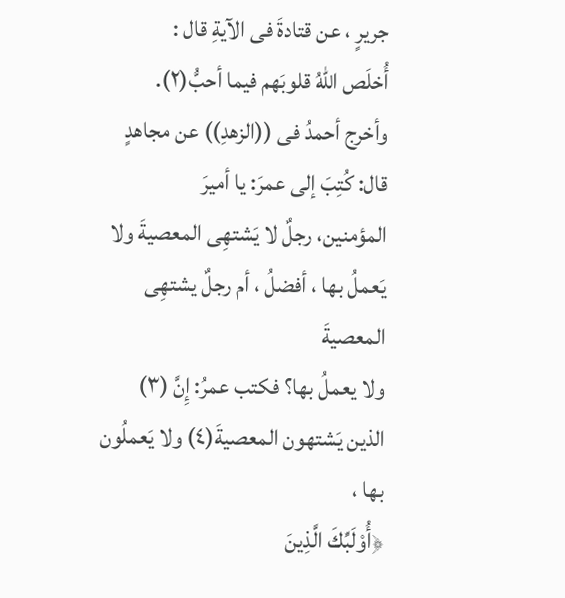جريرٍ ، عن قتادةَ فى الآيةِ قال :
أُخلَص اللهُ قلوبَهم فيما أحبُّ(٢).
وأخرج أحمدُ فى ((الزهدِ)) عن مجاهدٍ قال: كُتِبَ إلى عمرَ: يا أميرَ
المؤمنين، رجلٌ لا يَشتهِى المعصيةَ ولا يَعملُ بها ، أفضلُ ، أم رجلٌ يشتهِى المعصيةَ
ولا يعملُ بها؟ فكتب عمرُ: إِنَّ (٣) الذين يَشتهون المعصيةَ(٤) ولا يَعملُون بها ،
﴿أُوْلَبِّكَ الَّذِينَ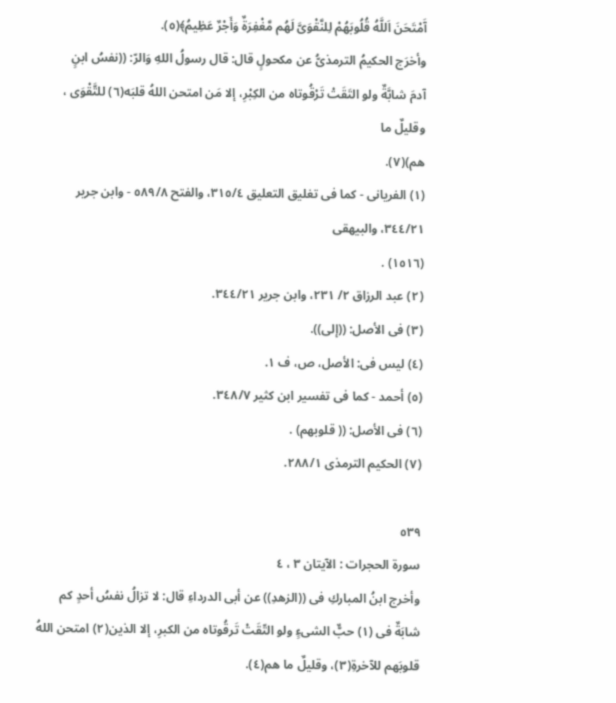آَمْتَحَنَ اَللَّهُ قُلُوبَهُمْ لِلنَّقْوَىَّ لَهُم مَّغْفِرَةٌ وَأَجْرٌ عَظِيمُ﴾(٥).
وأخرَج الحكيمُ الترمذىُّ عن مكحولٍ قال: قال رسولُ اللهِ وَالرّ: ((نفسُ ابنٍ
آدمَ شابَّةٌ ولو التَقَتْ تَرْقُوتاه من الكِبْرِ، إلا مَن امتحن اللهُ قلبَه(٦) للتَّقْوَى ، وقليلٌ ما
هم)(٧).
(١) الفريانى - كما فى تغليق التعليق ٣١٥/٤، والفتح ٥٨٩/٨ - وابن جرير ٣٤٤/٢١، والبيهقى
(١٥١٦) .
(٢) عبد الرزاق ٢/ ٢٣١، وابن جرير ٣٤٤/٢١.
(٣) فى الأصل: ((إلى)).
(٤) ليس فى: الأصل، ص، ف ١.
(٥) أحمد - كما فى تفسير ابن كثير ٣٤٨/٧.
(٦) فى الأصل: (( قلوبهم) .
(٧) الحكيم الترمذى ٢٨٨/١.

٥٣٩
سورة الحجرات : الآيتان ٣ ، ٤
وأخرج ابنُ المباركِ فى ((الزهدِ)) عن أبى الدرداءِ قال: لا تزالُ نفسُ أحدٍ كم
شابَةٌ فى (١) حبٌّ الشىءٍ ولو التّقَتْ تَرقُوتاه من الكبرِ، إلا الذين(٢) امتحن اللهُ
قلوبَهم للآخرةِ(٣)، وقليلٌ ما هم(٤).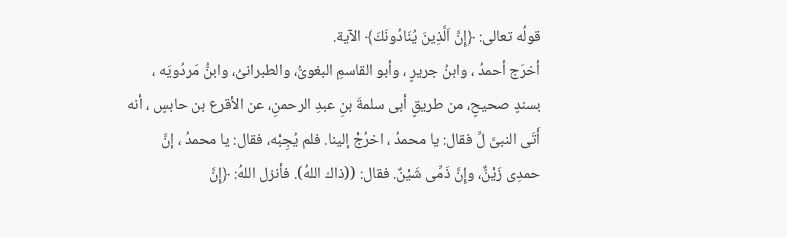قولُه تعالى: ﴿إِنَّ اَلَّذِينَ يُنَادُونَكَ﴾ الآية.
أخرَج أحمدُ ، وابنُ جريرٍ ، وأبو القاسمِ البغوىُّ، والطبرانىُ، وابنُّ مَردُويَه ،
بسندٍ صحيحٍ، من طريقٍ أبى سلمةَ بنِ عبدِ الرحمنِ، عن الأقرع بن حابسٍ ، أنه
أَتَى النبىَّ لِّ فقال: يا محمدُ ، اخرُجْ إلينا. فلم يُجِبْه، فقال: يا محمدُ ، إنَّ
حمدِى زَيْنٌّ، وإِنَّ ذَمِّى شَيْنٌ. فقال: ((ذاك اللهُ). فأنزل اللهُ: ﴿إِنَّ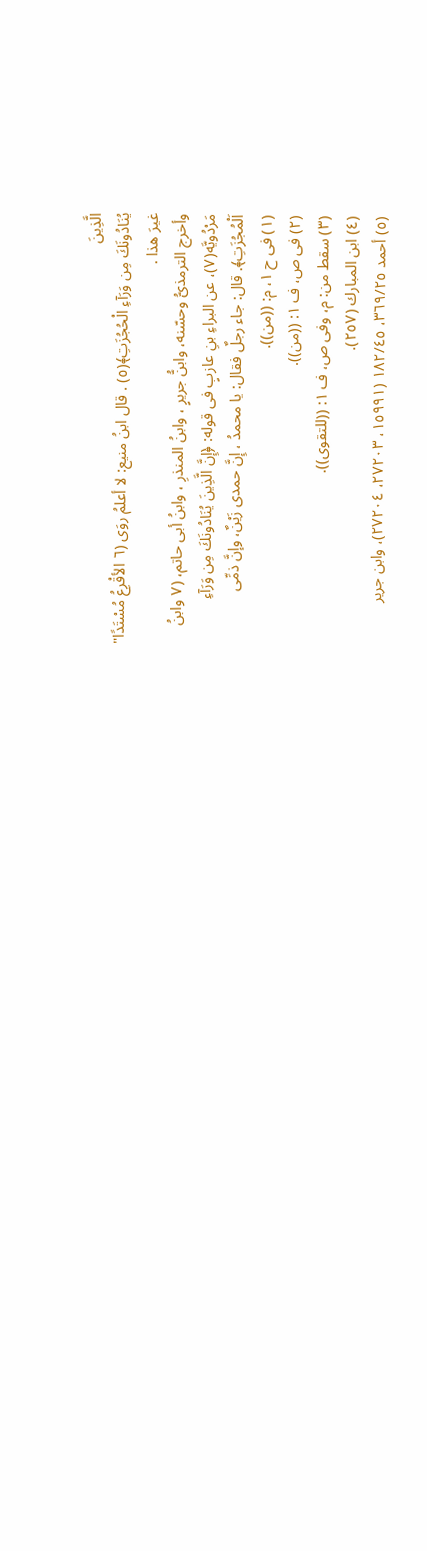الَّذِينَ
يُنَادُونَكَ مِن وَرَآءِ الْحُجُزَتِ﴾(٥) . قال ابنُ منيع: لا أعلمُ روَى (٦ الأقْرِعُ مُسْتَدًا"
غيرَ هذا .
وأخرج الترمذىُّ وحسّنه، وابنُّ جريرٍ ، وابنُ المنذرِ ، وابنُ أبى حاتم، (٧ وابنُ
مَرْدُويَّه(٧)، عن البراءِ بنِ عازبٍ فى قوله: ﴿إِنَّ الَّذِينَ يُنَادُونَكَ مِن وَرَآءِ
اَلْمُجُزَتِ﴾. قال: جاء رجلٌ فقال: يا محمدُ ، إِنَّ حمدى زَيْنٌ، وإنَّ ذمِّی
(١) فى ح ١، م: ((من)).
(٢) فى ص، ف ١: ((من)).
(٣) سقط من: م، وفى ص، ف ١: ((للتقوى)).
(٤) ابن المبارك (٢٥٧).
(٥) أحمد ٣٦٩/٢٥، ١٨٢/٤٥ (١٥٩٩١، ٢٧٢٠٣، ٢٧٢٠٤)، وابن جرير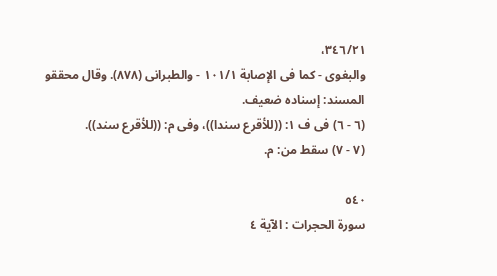٣٤٦/٢١،
والبغوى - كما فى الإصابة ١٠١/١ - والطبرانى (٨٧٨). وقال محققو المسند: إسناده ضعيف.
(٦ - ٦) فى ف ١: ((للأقرع سندا))، وفى م: ((للأقرع سند)).
(٧ - ٧) سقط من: م.

٥٤٠
سورة الحجرات : الآية ٤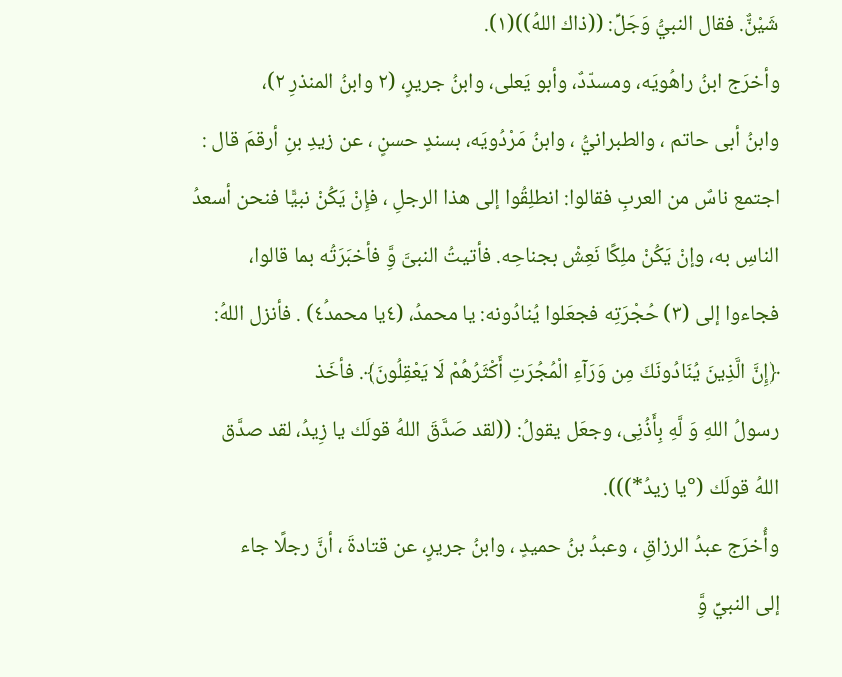شَيْنٌّ. فقال النبيُّ وَجَلِّ: ((ذاك اللهُ))(١).
وأخرَج ابنُ راهُويَه، ومسدّدٌ، وأبو يَعلى، وابنُ جريرٍ، (٢ وابنُ المنذرِ ٢)،
وابنُ أبى حاتم ، والطبرانيُّ ، وابنُ مَرْدُويَه، بسندٍ حسنٍ ، عن زيدِ بنِ أرقمَ قال :
اجتمع ناسٌ من العربِ فقالوا: انطلِقُوا إلى هذا الرجلِ ، فإِنْ يَكُنْ نبيًّا فنحن أسعدُ
الناسِ به، وإنْ يَكُنْ ملِكًا نَعِشْ بجناحِه. فأتيتُ النبىَّ وَِّ فأخبَرَتُه بما قالوا،
فجاءوا إلى (٣) حُجْرَتِه فجعَلوا يُنادُونه: يا محمدُ، (٤يا محمد٤ُ) . فأنزل اللهُ:
﴿إِنَّ الَّذِينَ يُنَادُونَكَ مِن وَرَآءِ الْمُجُرَتِ أَكْثَرُهُمْ لَا يَعْقِلُونَ﴾. فأخَذ
رسولُ اللهِ وَ لَّهِ بِأَذُنِى، وجعَل يقولُ: ((لقد صَدَّقَ اللهُ قولَك يا زِيدُ، لقد صدَّق
اللهُ قولَك (°يا زيدُ*))).
وأُخرَج عبدُ الرزاقِ ، وعبدُ بنُ حميدٍ ، وابنُ جريرٍ، عن قتادةَ ، أنَّ رجلًا جاء
إلى النبيِّ وَِّ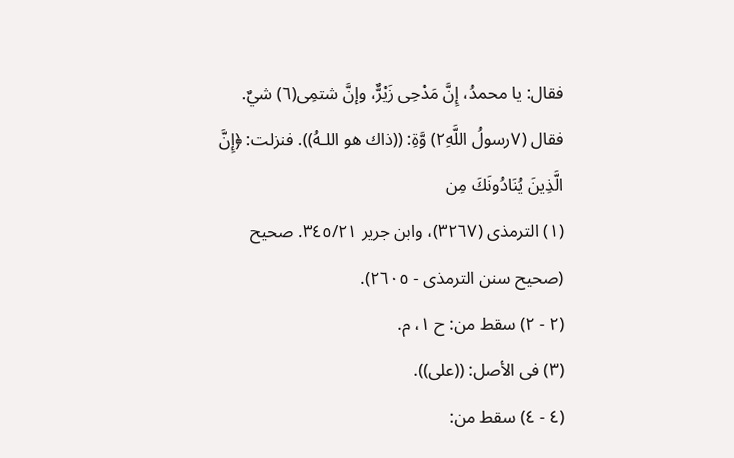فقال: يا محمدُ، إِنَّ مَدْحِى زَيْرٌّ، وإنَّ شتمِى(٦) شيٌ.
فقال (٧رسولُ اللَّه٢ِ) وَّةِ: ((ذاك هو اللـهُ)). فنزلت: ﴿إِنَّ الَّذِينَ يُنَادُونَكَ مِن
(١) الترمذى (٣٢٦٧)، وابن جرير ٣٤٥/٢١. صحيح (صحيح سنن الترمذى - ٢٦٠٥).
(٢ - ٢) سقط من: ح ١، م.
(٣) فى الأصل: ((على)).
(٤ - ٤) سقط من: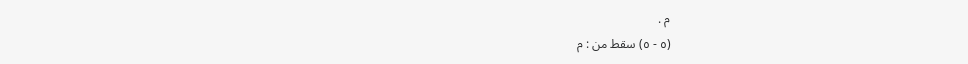م .
(٥ - ٥) سقط من : م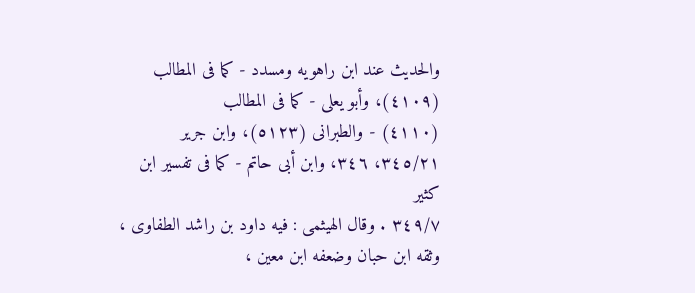والحديث عند ابن راهويه ومسدد - كما فى المطالب (٤١٠٩)، وأبو يعلى - كما فى المطالب
(٤١١٠) - والطبرانى (٥١٢٣)، وابن جرير ٣٤٥/٢١، ٣٤٦، وابن أبى حاتم - كما فى تفسير ابن كثير
٣٤٩/٧ . وقال الهيثمى : فيه داود بن راشد الطفاوى ، وثقه ابن حبان وضعفه ابن معين ،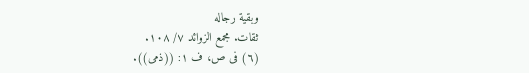وبقية رجاله
ثقات. مجمع الزوائد ٧/ ١٠٨.
(٦) فى ص، ف ١: ((ذمی)).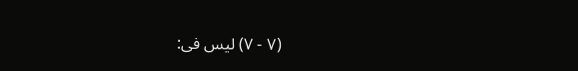(٧ - ٧) ليس فى: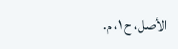الأصل، ح ١، م.